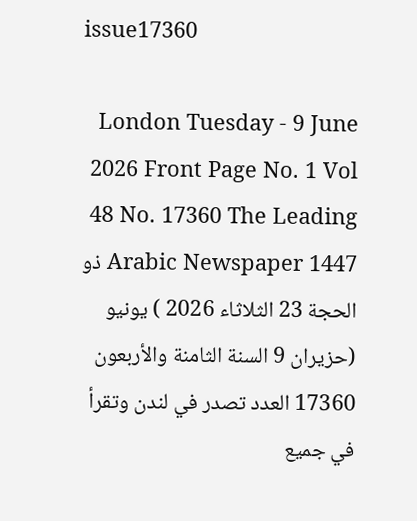issue17360

London Tuesday - 9 June 2026 Front Page No. 1 Vol 48 No. 17360 The Leading Arabic Newspaper 1447 ذو الحجة 23 الثلاثاء 2026 ) يونيو (حزيران 9 السنة الثامنة والأربعون 17360 العدد تصدر في لندن وتقرأ في جميع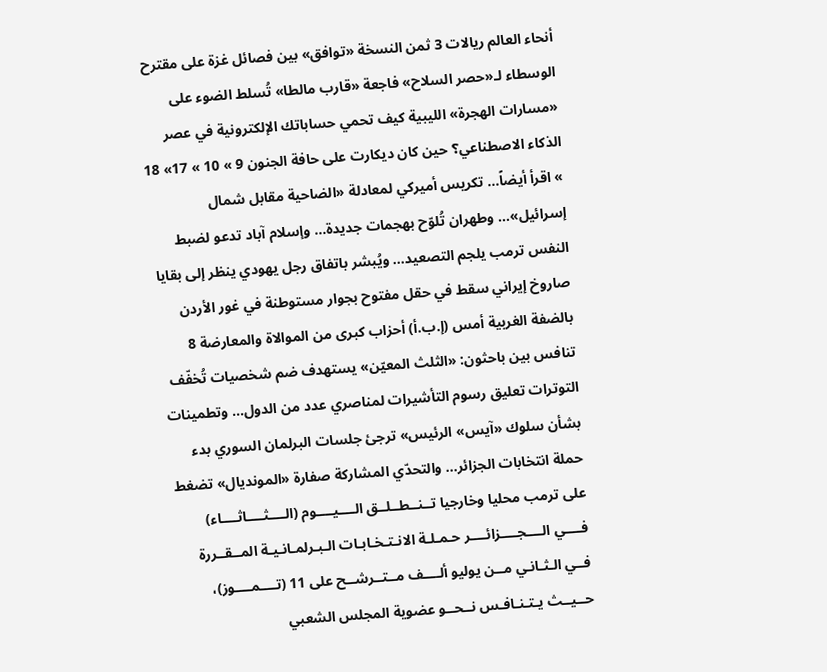أنحاء العالم ريالات 3 ثمن النسخة «توافق» بين فصائل غزة على مقترح الوسطاء لـ«حصر السلاح» فاجعة «قارب مالطا» تُسلط الضوء على «مسارات الهجرة» الليبية كيف تحمي حساباتك الإلكترونية في عصر الذكاء الاصطناعي؟ حين كان ديكارت على حافة الجنون 9 » 10 » 17» 18 » اقرأ أيضاً... تكريس أميركي لمعادلة «الضاحية مقابل شمال إسرائيل»... وطهران تُلوّح بهجمات جديدة... وإسلام آباد تدعو لضبط النفس ترمب يلجم التصعيد... ويُبشر باتفاق رجل يهودي ينظر إلى بقايا صاروخ إيراني سقط في حقل مفتوح بجوار مستوطنة في غور الأردن بالضفة الغربية أمس (إ.ب.أ) أحزاب كبرى من الموالاة والمعارضة 8 تنافس بين باحثون: «الثلث المعيّن» يستهدف ضم شخصيات تُخفّف التوترات تعليق رسوم التأشيرات لمناصري عدد من الدول... وتطمينات بشأن سلوك «آيس» الرئيس» ترجئ جلسات البرلمان السوري بدء حملة انتخابات الجزائر... والتحدّي المشاركة صفارة «المونديال» تضغط على ترمب محليا وخارجيا تــنــطــلــق الــــيــــوم (الــــثــــاثــــاء) فــــي الــــجــــزائــــر حـمـلـة الانـتـخـابـات الـبـرلمـانـيـة المــقــررة فــي الـثـانـي مــن يوليو ألــــف مــتــرشــح على 11 (تــــمــــوز)، حــيــث يـتـنـافـس نــحــو عضوية المجلس الشعبي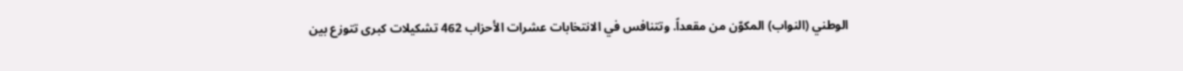الوطني (النواب) المكوّن من مقعداً. وتتنافس في الانتخابات عشرات الأحزاب 462 تشكيلات كبرى تتوزع بين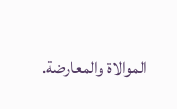الموالاة والمعارضة.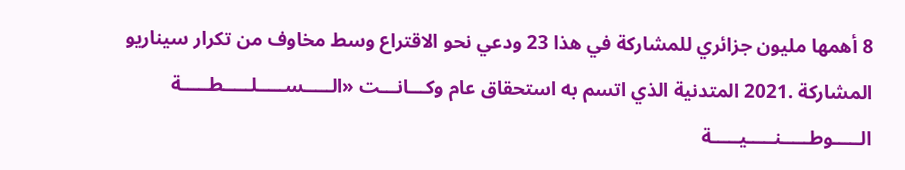8 أهمها مليون جزائري للمشاركة في هذا 23 ودعي نحو الاقتراع وسط مخاوف من تكرار سيناريو المشاركة .2021 المتدنية الذي اتسم به استحقاق عام وكـــانـــت «الـــــســـــلـــــطـــــة الـــــوطـــــنـــــيـــــة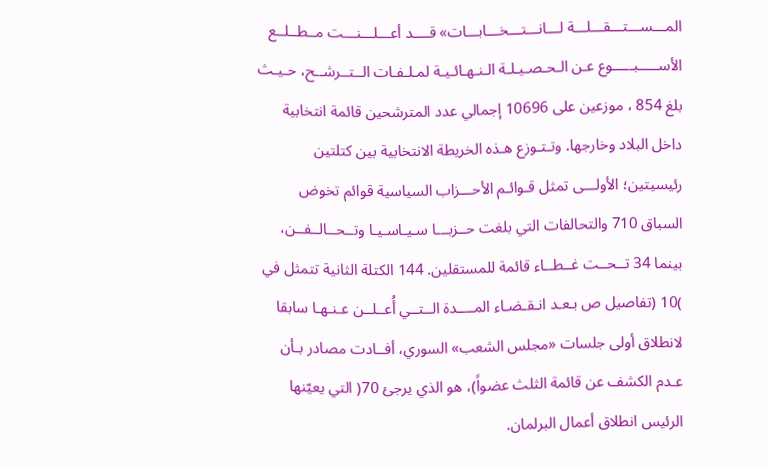المـــســـتـــقـــلـــة لـــانـــتـــخـــابـــات» قــــد أعـــلـــنـــت مــطــلــع الأســـــبـــــوع عـن الـحـصـيـلـة الـنـهـائـيـة لمـلـفـات الــتــرشــح، حـيـث بلغ 854 ، موزعين على 10696 إجمالي عدد المترشحين قائمة انتخابية داخل البلاد وخارجها. وتـتـوزع هـذه الخريطة الانتخابية بين كتلتين رئيسيتين؛ الأولـــى تمثل قـوائـم الأحـــزاب السياسية قوائم تخوض السباق 710 والتحالفات التي بلغت حــزبـــا سـيـاسـيـا وتــحــالــفــن، بينما 34 تــحــت غــطــاء قائمة للمستقلين. 144 الكتلة الثانية تتمثل في )10 (تفاصيل ص بـعـد انـقـضـاء المــــدة الــتــي أُعــلــن عـنـهـا سابقا لانطلاق أولى جلسات «مجلس الشعب» السوري، أفــادت مصادر بـأن عـدم الكشف عن قائمة الثلث عضواً)، هو الذي يرجئ 70( التي يعيّنها الرئيس انطلاق أعمال البرلمان.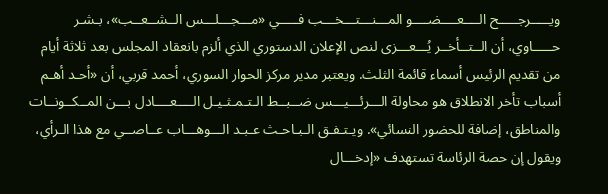ويـــــرجـــــح الــــعــــضــــو المـــنـــتـــخـــب فـــــي «مـــجـــلـــس الــشــعــب»، بـشـر حـــــاوي، أن الــتــأخــر يُـــعـــزى لنص الإعلان الدستوري الذي ألزم بانعقاد المجلس بعد ثلاثة أيام من تقديم الرئيس أسماء قائمة الثلث. ويعتبر مدير مركز الحوار السوري، أحمد قربي، أن «أحـد أهـم أسباب تأخر الانطلاق هو محاولة الـــرئـــيـــس ضــبــط الـتـمـثـيـل الــــعــــادل بـــن المــكــونــات والمناطق، إضافة للحضور النسائي». ويـتـفـق الـبـاحـث عـبـد الـــوهـــاب عــاصــي مع هذا الـرأي، ويقول إن حصة الرئاسة تستهدف «إدخـــال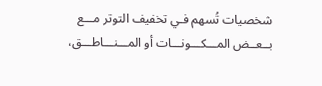شخصيات تُسهم فـي تخفيف التوتر مـــع بــعــض المـــكـــونـــات أو المـــنـــاطـــق،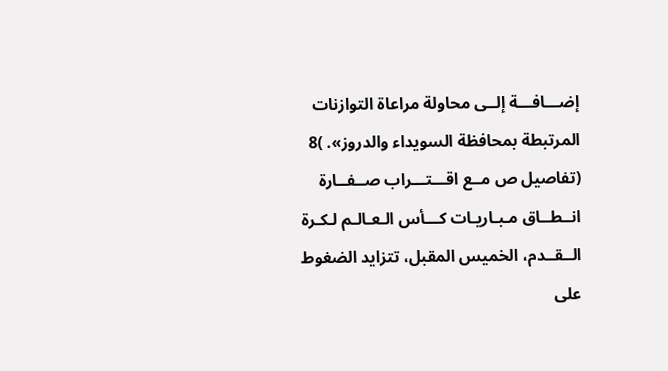إضـــافـــة إلــى محاولة مراعاة التوازنات المرتبطة بمحافظة السويداء والدروز». )8 (تفاصيل ص مــع اقـــتـــراب صــفــارة انــطــاق مـبـاريـات كـــأس الـعـالـم لـكـرة الــقــدم، الخميس المقبل، تتزايد الضغوط على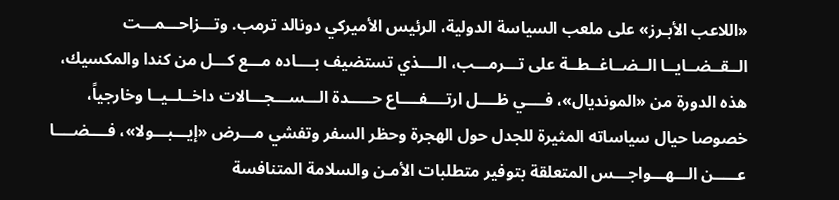«اللاعب الأبـرز» على ملعب السياسة الدولية، الرئيس الأميركي دونالد ترمب. وتـــزاحـــمـــت الــقــضــايــا الــضــاغــطــة على تـــرمـــب، الــــذي تستضيف بــــاده مـــع كـــل من كندا والمكسيك، هذه الدورة من «المونديال»، فــــي ظــــل ارتــــفــــاع حـــــدة الـــســـجـــالات داخــلــيــا وخارجياً، خصوصا حيال سياساته المثيرة للجدل حول الهجرة وحظر السفر وتفشي مـــرض «إيـــبـــولا»، فــــضــــا عـــــن الـــهـــواجـــس المتعلقة بتوفير متطلبات الأمـن والسلامة المتنافسة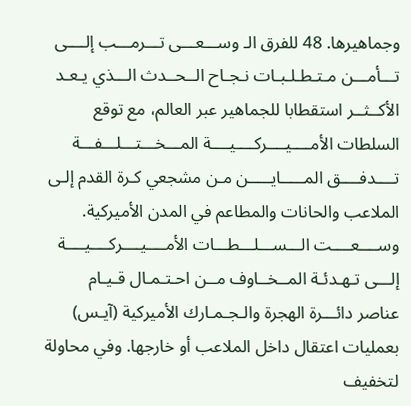وجماهيرها. 48 للفرق الـ وســـعـــى تـــرمـــب إلــــى تـــأمـــن مـتـطـلـبـات نـجـاح الــحــدث الـــذي يـعـد الأكــثــر استقطابا للجماهير عبر العالم، مع توقع السلطات الأمــــيــــركــــيــــة المـــخـــتـــلـــفـــة تــــدفــــق المـــــايـــــن مـن مشجعي كـرة القدم إلـى الملاعب والحانات والمطاعم في المدن الأميركية. وســــعــــت الـــســـلـــطـــات الأمــــيــــركــــيــــة إلـــى تـهـدئـة المــخــاوف مــن احـتـمـال قـيـام عناصر دائـــرة الهجرة والـجـمـارك الأميركية (آيـس) بعمليات اعتقال داخل الملاعب أو خارجها. وفي محاولة لتخفيف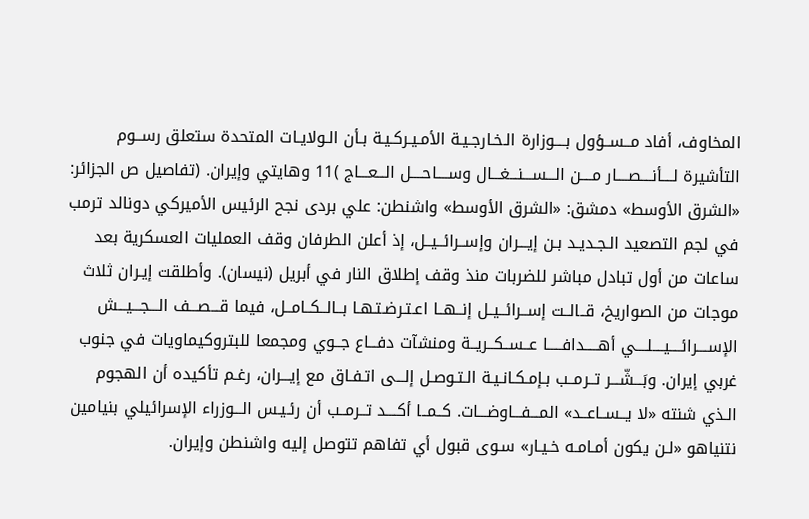المخاوف، أفاد مــســؤول بــــوزارة الـخـارجـيـة الأمـيـركـيـة بـأن الـولايـات المتحدة ستعلق رســوم التأشيرة لــــأنــــصــــار مــــن الـــســـنـــغـــال وســــاحــــل الـــعـــاج )11 وهايتي وإيران. (تفاصيل ص الجزائر: «الشرق الأوسط» دمشق: «الشرق الأوسط» واشنطن: علي بردى نجح الرئيس الأميركي دونالد ترمب في لجم التصعيد الـجـديـد بـن إيـــران وإســرائــيــل، إذ أعلن الطرفان وقف العمليات العسكرية بعد ساعات من أول تبادل مباشر للضربات منذ وقف إطلاق النار في أبريل (نيسان). وأطلقت إيـران ثلاث موجات من الصواريخ، قــالــت إســرائــيــل إنــهــا اعـتـرضـتـهـا بــالــكــامــل، فيما قـــصـــف الـــجـــيـــش الإســــرائــــيــــلــــي أهـــــدافـــــا عــســكــريــة ومنشآت دفـــاع جــوي ومجمعا للبتروكيماويات في جنوب غربي إيران. وبَـــشّـــر تــرمــب بـإمـكـانـيـة الـتـوصـل إلـــى اتـفـاق مع إيـــران، رغـم تأكيده أن الهجوم الـذي شنته «لا يــســاعــد» المـــفـــاوضـــات. كــمــا أكــــد تــرمــب أن رئـيـس الـــوزراء الإسرائيلي بنيامين نتنياهو «لـن يكون أمـامـه خـيـار» سـوى قبول أي تفاهم تتوصل إليه واشنطن وإيران.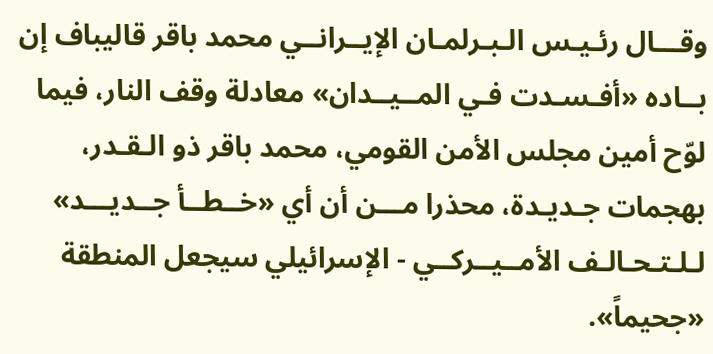وقـــال رئـيـس الـبـرلمـان الإيــرانــي محمد باقر قاليباف إن بــاده «أفـسـدت فـي المــيــدان» معادلة وقف النار، فيما لوّح أمين مجلس الأمن القومي، محمد باقر ذو الـقـدر، بهجمات جـديـدة، محذرا مـــن أن أي «خــطــأ جــديـــد» لـلـتـحـالـف الأمــيــركــي - الإسرائيلي سيجعل المنطقة «جحيماً».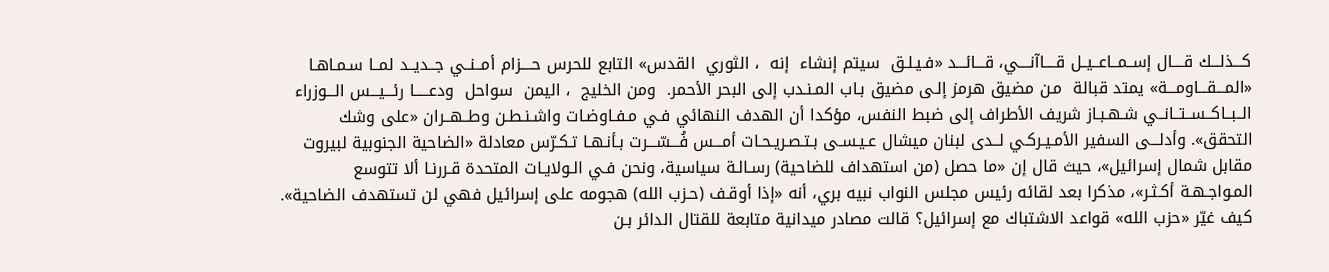كـــذلـــك قــــال إســمــاعــيــل قــــاآنــــي، قـــائـــد «فـيـلـق  سيتم إنشاء ‌ إنه ‌ ، الثوري ‌ القدس» التابع للحرس حــــزام أمــنــي جــديــد لمــا سـمـاهـا «المـــقـــاومـــة» يمتد قبالة ‌ مـن مضيق هرمز إلـى مضيق بـاب المـنـدب إلى البحر الأحمر.  ومن الخليج ‌ ، اليمن  سواحل ‌ ودعـــــا رئـــيـــس الـــوزراء الــبــاكــســتــانــي شـهـبـاز شريف الأطراف إلى ضبط النفس، مؤكدا أن الهدف النهائي فـي مـفـاوضـات واشـنـطـن وطــهــران «على وشك التحقق». وأدلـــى السفير الأمـيـركـي لــدى لبنان ميشال عـيـسـى بـتـصـريـحـات أمـــس فُـــسّـــرت بـأنـهـا تـكـرّس معادلة «الضاحية الجنوبية لبيروت مقابل شمال إسرائيل»، حيث قال إن «ما حصل (من استهداف للضاحية) رسـالـة سياسية، ونحن فـي الـولايـات المتحدة قـررنـا ألا تتوسع المـواجـهـة أكـثـر»، مذكرا بعد لقائه رئيس مجلس النواب نبيه بري، أنه «إذا أوقـف (حـزب الله) هجومه على إسرائيل فهي لن تستهدف الضاحية». كيف غيّر «حزب الله» قواعد الاشتباك مع إسرائيل؟ قالت مصادر ميدانية متابعة للقتال الدائر بـن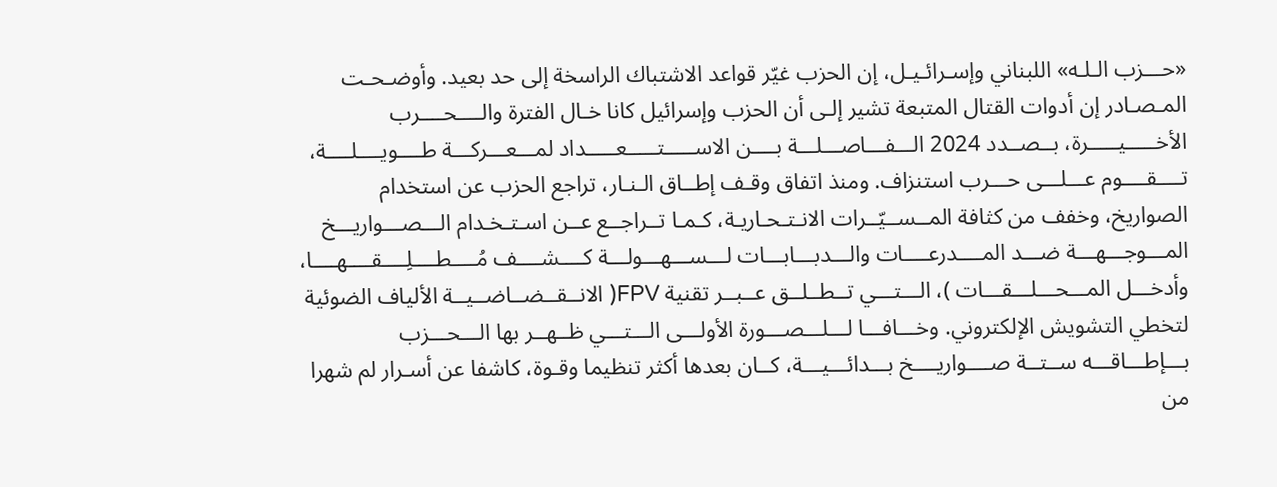«حـــزب الـلـه» اللبناني وإسـرائـيـل، إن الحزب غيّر قواعد الاشتباك الراسخة إلى حد بعيد. وأوضـحـت المـصـادر إن أدوات القتال المتبعة تشير إلـى أن الحزب وإسرائيل كانا خـال الفترة والــــحــــرب الأخـــــيـــــرة، بــصــدد 2024 الـــفـــاصـــلـــة بــــن الاســـــتـــــعـــــداد لمـــعـــركـــة طــــويــــلــــة، تــــقــــوم عـــلـــى حـــرب استنزاف. ومنذ اتفاق وقـف إطــاق الـنـار، تراجع الحزب عن استخدام الصواريخ، وخفف من كثافة المــســيّــرات الانـتـحـاريـة، كـمـا تــراجــع عــن اسـتـخـدام الـــصـــواريـــخ المـــوجـــهـــة ضـــد المــــدرعــــات والـــدبـــابـــات لـــســـهـــولـــة كــــشــــف مُــــطــــلِــــقــــهــــا، وأدخـــل المـــحـــلـــقـــات )، الـــتـــي تــطــلــق عــبــر تقنية FPV( الانــقــضــاضــيــة الألياف الضوئية لتخطي التشويش الإلكتروني. وخـــافـــا لـــلـــصـــورة الأولـــى الـــتـــي ظــهــر بها الـــحـــزب بـــإطـــاقـــه ســتــة صــــواريــــخ بـــدائـــيـــة، كــان بعدها أكثر تنظيما وقـوة، كاشفا عن أسـرار لم شهرا من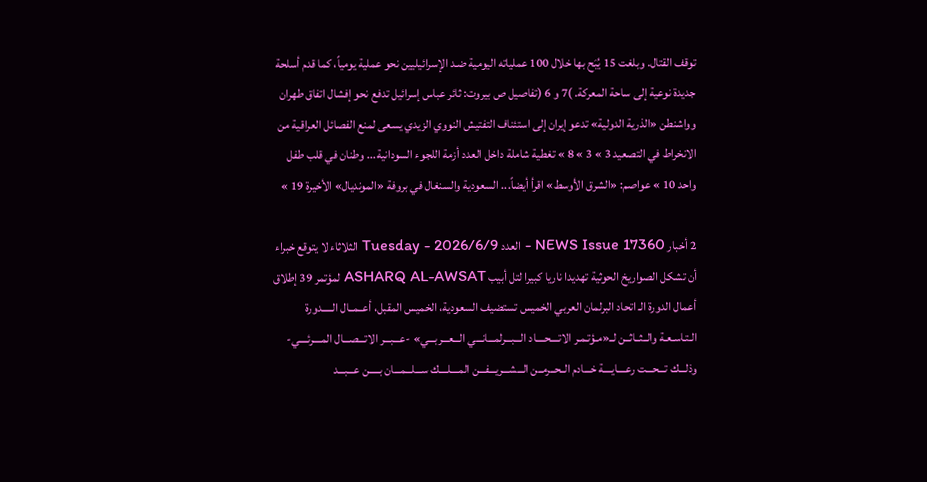توقف القتال. وبلغت 15 يُبَح بها خلال 100 عملياته اليومية ضـد الإسرائيليين نحو عملية يومياً، كما قدم أسلحة جديدة نوعية إلى ساحة المعركة. )7 و 6 (تفاصيل ص بيروت: ثائر عباس إسرائيل تدفع نحو إفشال اتفاق طهران وواشنطن «الذرية الدولية» تدعو إيران إلى استئناف التفتيش النووي الزيدي يسعى لمنع الفصائل العراقية من الانخراط في التصعيد 3 » 3 » 8 » تغطية شاملة داخل العدد أزمة اللجوء السودانية... وطنان في قلب طفل واحد 10 » عواصم: «الشرق الأوسط» اقرأ أيضاً... السعودية والسنغال في بروفة «المونديال» الأخيرة 19 »

2 أخبار NEWS Issue 17360 - العدد Tuesday - 2026/6/9 الثلاثاء لا يتوقع خبراء أن تشكل الصواريخ الحوثية تهديدا ناريا كبيرا لتل أبيب ASHARQ AL-AWSAT لمؤتمر 39 إطلاق أعمال الدورة الـ اتحاد البرلمان العربي الخميس تستضيف السعودية، الخميس المقبل، أعــمــال الـــــدورة الـتـاسـعـة والــثــاثــن لــ«مـؤتـمـر الاتــــحــــاد الـــبـــرلمـــانـــي الـــعـــربـــي» -عـــبـــر الاتـــصـــال المــــرئــــي- وذلـــك تـــحـــت رعــــايــــة خـــادم الــحــرمــن الـــشـــريـــفـــن المــــلــــك ســـلـــمـــان بـــــن عـــبـــد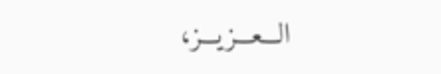الـــعـــزيـــز،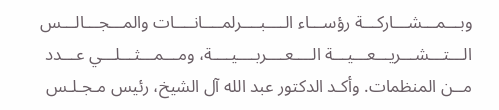وبـــمـــشـــاركـــة رؤســـاء الــــبــــرلمــــانــــات والمـــجـــالـــس الـــتـــشـــريـــعـــيـــة الــــعــــربــــيــــة، ومـــمـــثـــلـــي عـــدد مــن المنظمات. وأكـد الدكتور عبد الله آل الشيخ، رئيس مـجـلـس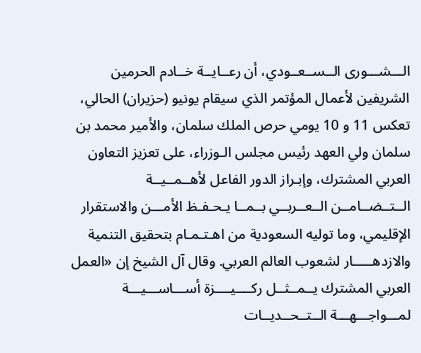الـــشـــورى الــســعــودي، أن رعــايــة خــادم الحرمين الشريفين لأعمال المؤتمر الذي سيقام يونيو (حزيران) الحالي، تعكس 11 و 10 يومي حرص الملك سلمان، والأمير محمد بن سلمان ولي العهد رئيس مجلس الـوزراء، على تعزيز التعاون العربي المشترك، وإبـراز الدور الفاعل لأهــمــيــة الــتــضــامــن الــعــربــي بــمــا يـحـفـظ الأمـــن والاستقرار الإقليمي، وما توليه السعودية من اهـتـمـام بتحقيق التنمية والازدهـــــار لشعوب العالم العربي. وقال آل الشيخ إن «العمل العربي المشترك يــمــثــل ركــــيــــزة أســـاســـيـــة لمـــواجـــهـــة الــتــحــديــات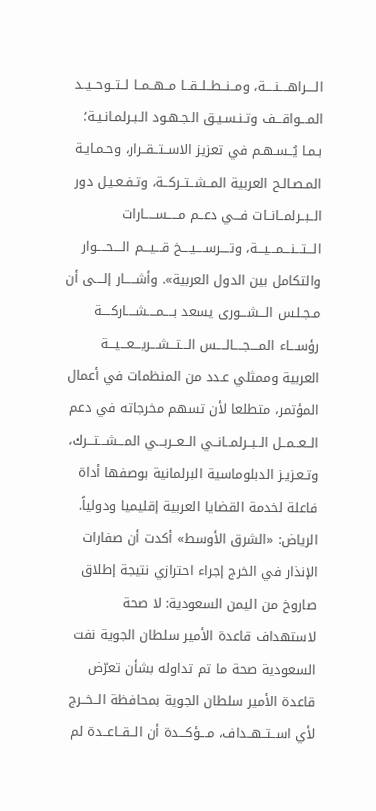الــــراهــــنــــة، ومــنــطــلــقــا مــهــمــا لــتــوحــيــد المـــواقـــف وتـنـسـيـق الـجـهـود الـبـرلمـانـيـة؛ بـمـا يُــسـهـم في تعزيز الاســتــقــرار، وحـمـايـة المـصـالـح العربية المــشــتــركــة، وتـفـعـيـل دور الــبــرلمــانــات فـــي دعــم مـــــســـــارات الـــتـــنـــمـــيـــة، وتــــرســــيــــخ قـــيـــم الــــحــــوار والتكامل بين الدول العربية». وأشـــــار إلــــى أن مـجـلـس الـــشـــورى يسعد بــــمــــشــــاركــــة رؤســـاء المــــجــــالــــس الـــتـــشـــريـــعـــيـــة العربية وممثلي عـدد من المنظمات في أعمال المؤتمر، متطلعا لأن تسهم مخرجاته في دعم الــعــمــل الــبــرلمــانــي الــعــربـــي المـــشـــتـــرك، وتـعـزيـز الدبلوماسية البرلمانية بوصفها أداة فاعلة لخدمة القضايا العربية إقليميا ودولياً. الرياض: «الشرق الأوسط» أكدت أن صفارات الإنذار في الخرج إجراء احترازي نتيجة إطلاق صاروخ من اليمن السعودية: لا صحة لاستهداف قاعدة الأمير سلطان الجوية نفت السعودية صحة ما تم تداوله بشأن تعرّض قاعدة الأمير سلطان الجوية بمحافظة الــخــرج لأي اســتــهــداف، مـــؤكـــدة أن الــقــاعــدة لم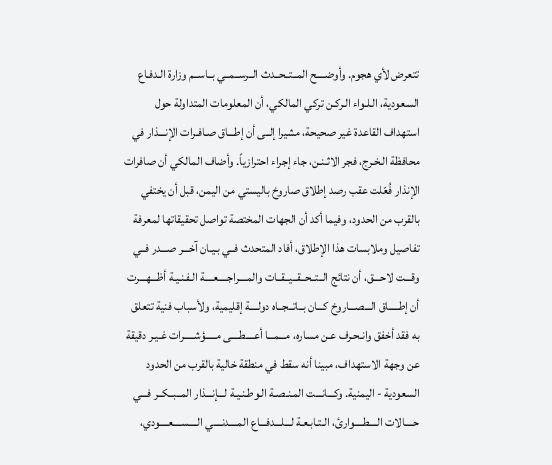تتعرض لأي هجوم. وأوضــــح المــتــحــدث الــرســمــي بــاســم وزارة الـدفـاع السعودية، الـلـواء الـركـن تركي المالكي، أن المعلومات المتداولة حول استهداف القاعدة غير صحيحة، مشيرا إلــى أن إطـــاق صـافـرات الإنـــذار في محافظة الـخـرج، فجر الاثـنـن، جاء إجراء احترازياً. وأضاف المالكي أن صافرات الإنذار فُعّلت عقب رصد إطلاق صاروخ باليستي من اليمن، قبل أن يختفي بالقرب من الحدود، وفيما أكد أن الجهات المختصة تواصل تحقيقاتها لمعرفة تفاصيل وملابسات هذا الإطلاق، أفاد المتحدث فــي بـيـان آخـــر صـــدر فــي وقـــت لاحـــق، أن نتائج الــتــحــقــيــقــات والمــــراجــــعــــة الـفـنـيـة أظـــهـــرت أن إطـــــاق الـــصـــاروخ كـــان بــاتــجــاه دولــــة إقليمية، ولأسباب فنية تتعلق به فقد أخفق وانـحـرف عـن مساره، مـــمـــا أعــــطــــى مـــــؤشـــــرات غـيـر دقيقة عن وجهة الاستهداف، مبينا أنه سقط في منطقة خالية بالقرب من الحدود السعودية - اليمنية. وكـــانـــت المـنـصـة الـوطـنـيـة لـــإنـــذار المــبــكــر فـــي حــــالات الــــطــــوارئ، الـتـابـعـة لـــلـــدفـــاع المــــدنــــي الــــســــعــــودي،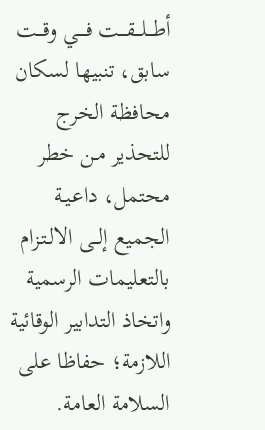أطـــلـــقـــت فــــي وقـــت سابق، تنبيها لسكان محافظة الخرج للتحذير مـن خطر محتمل، داعـيـة الجميع إلــى الالـتـزام بالتعليمات الرسمية واتخاذ التدابير الوقائية اللازمة؛ حفاظا على السلامة العامة.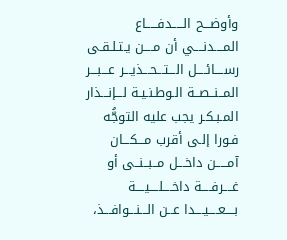وأوضـــح الـــــدفـــــاع المــــدنــــي أن مــــن يـتـلـقـى رســــائــــل الـــتـــحـــذيـــر عـــبـــر المــنــصــة الـوطـنـيـة لـــإنـــذار المـبـكـر يجب عليه التوجُّه فـورا إلـى أقرب مـــكـــان آمـــــن داخـــل مــبــنــى أو غــــرفــــة داخــــلــــيــــة بــــعــــيــــدا عــن الـــنـــوافـــذ،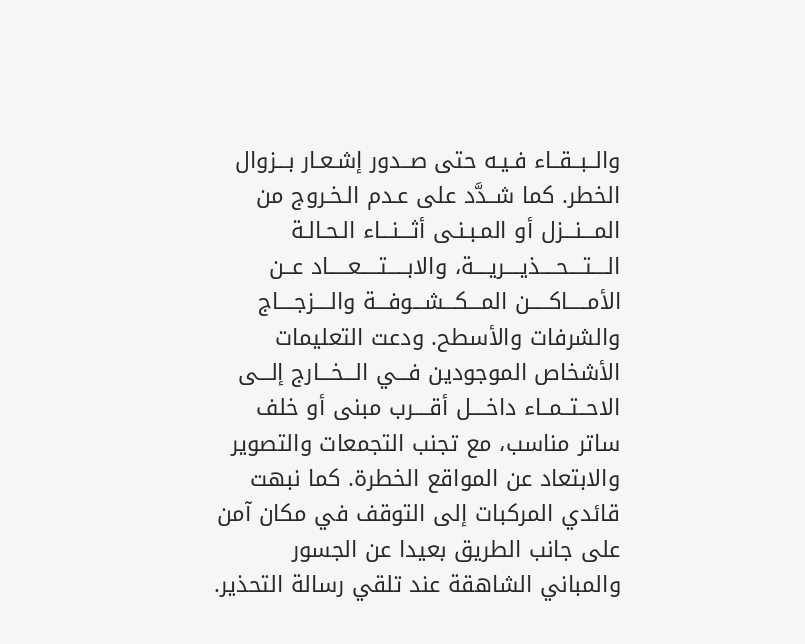والــبــقــاء فـيـه حتى صــدور إشـعـار بـــزوال الخطر. كما شــدَّد على عـدم الـخـروج من المـــنـــزل أو المـبـنـى أثـــنـــاء الـحـالـة الــــتــــحــــذيــــريــــة، والابـــــتـــــعـــــاد عــن الأمـــــاكـــــن المـــكـــشـــوفـــة والــــزجــــاج والشرفات والأسطح. ودعت التعليمات الأشخاص الموجودين فـــي الـــخـــارج إلـــى الاحــتــمــاء داخــــل أقــــرب مبنى أو خلف ساتر مناسب، مع تجنب التجمعات والتصوير والابتعاد عن المواقع الخطرة. كما نبهت قائدي المركبات إلى التوقف في مكان آمن على جانب الطريق بعيدا عن الجسور والمباني الشاهقة عند تلقي رسالة التحذير.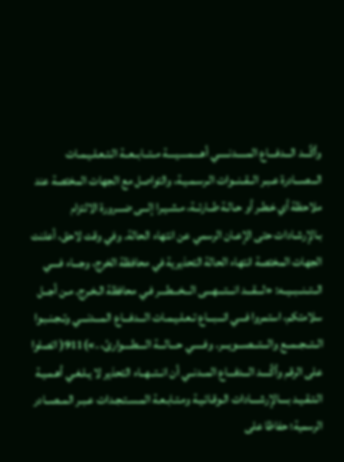وأكَّـــد الـــدفـــاع المـــــدنـــــي أهــــمــــيــــة مــتــابــعــة الـتـعـلـيـمـات الـــصـــادرة عـبـر الــقــنــوات الـرسـمـيـة، والتواصل مع الجهات المختصة عند ملاحظة أي خـطـر أو حـالـة طــارئــة، مـشـيـرا إلـــى ضـــرورة الالتزام بـالإرشـادات حتى الإعـان الرسمي عن انتهاء الحالة. وفي وقت لاحق، أعلنت الجهات المختصة انتهاء الحالة التحذيرية في محافظة الخرج، وجـــاء فــــي الــتــنــبــيــه: «لـــقـــد انـــتـــهـــى الـــخـــطـــر فـي محافظة الـخـرج. مـن أجــل سلامتكم، استمروا فـــي اتـــبـــاع تـعـلـيـمـات الـــدفـــاع المـــدنـــي وتـجـنـبـوا الــتــجــمــع والـــتـــصـــويـــر. وفـــــي حـــالـــة الــــطــــوارئ، .»)911( اتصلوا على الرقم وأكَّــــد الـــدفـــاع المــدنــي أن انــتــهــاء التحذير لا يـلـغـي أهـمـيـة الـتـقـيـد بــــالإرشــــادات الـوقـائـيـة ومـتـابـعـة المـسـتـجـدات عـبـر المــصــادر الرسمية؛ حفاظا على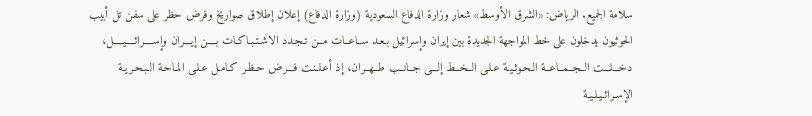سلامة الجميع. الرياض: «الشرق الأوسط» شعار وزارة الدفاع السعودية (وزارة الدفاع) إعلان إطلاق صواريخ وفرض حظر على سفن تل أبيب الحوثيون يدخلون على خط المواجهة الجديدة بين إيران وإسرائيل بـعـد ســاعــات مــن تـجـدد الاشـتـبـاكـات بــــن إيـــران وإســــرائــــيــــل، دخـــلـــت الــجــمــاعــة الـحـوثـيـة عـلـى الــخــط إلـــى جــانــب طــهــران، إذ أعـلـنـت فـــرض حـظـر كـامـل عـلـى المـاحـة الـبـحـريـة الإسـرائـيـلـيـة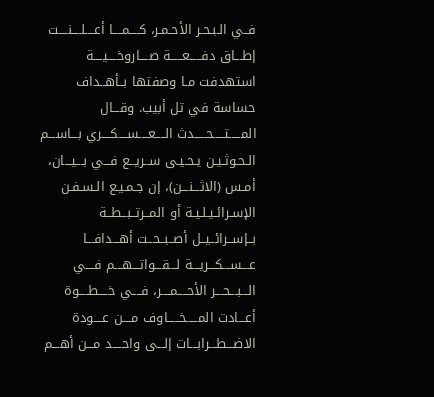فــي الـبـحـر الأحـمـر، كــــمــــا أعــــلــــنــــت إطـــاق دفـــــعـــــة صــــاروخــــيــــة استهدفت مـا وصفتها بــأهــداف حساسة في تل أبيب. وقـــال المـــــتـــــحـــــدث الــــعــــســــكــــري بـــاســـم الـحـوثـيـن يـحـيـى ســريــع فـــي بـــيـــان، أمـس (الاثـــنـــن)، إن جـمـيـع الـسـفـن الإسـرائـيـلـيـة أو المــرتــبــطــة بــإســرائــيــل أصــبــحــت أهـــدافـــا عـــســـكـــريـــة لـــقـــواتـــهـــم فــــي الـــبـــحـــر الأحــــمــــر، فــــي خــــطــــوة أعـــادت المـــــخـــــاوف مــــن عــــودة الاضـــطـــرابـــات إلـــى واحــــد مـــن أهـــم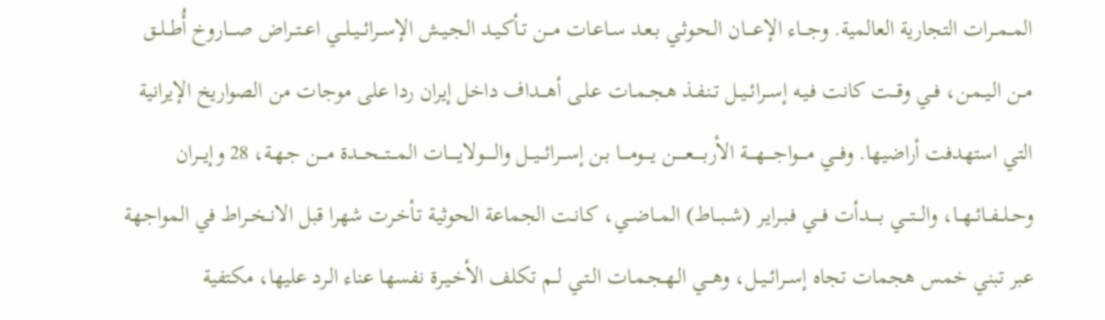المــمــرات التجارية العالمية. وجـــاء الإعــــان الـحـوثـي بـعـد سـاعـات مـــن تـأكـيـد الـجـيـش الإســرائــيــلــي اعــتــراض صــــاروخ أُطــلــق مــن الـيـمـن، فــي وقـــت كانت فـيـه إســرائــيــل تـنـفـذ هـجـمـات عـلـى أهـــداف داخل إيران ردا على موجات من الصواريخ الإيرانية التي استهدفت أراضيها. وفـــي مــــواجــــهــــة الأربـــــعـــــن يــــومــــا بـن إســـرائـــيـــل والـــــولايـــــات المـــتـــحـــدة مـــن جـهـة، 28 وإيـــران وحــلــفــائــهــا، والـــتـــي بـــــدأت فـــي فـبـرايـر (شــبــاط) المــاضــي، كـانـت الجماعة الحوثية تـأخـرت شهرا قبل الانــخــراط في المواجهة عبر تبني خمس هجمات تجاه إســرائــيــل، وهـــي الـهـجـمـات الـتـي لــم تكلف الأخـيـرة نفسها عناء الـرد عليها، مكتفية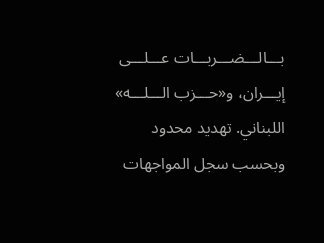بـــالـــضـــربـــات عـــلـــى إيـــران، و«حـــزب الـــلـــه» اللبناني. تهديد محدود وبحسب سجل المواجهات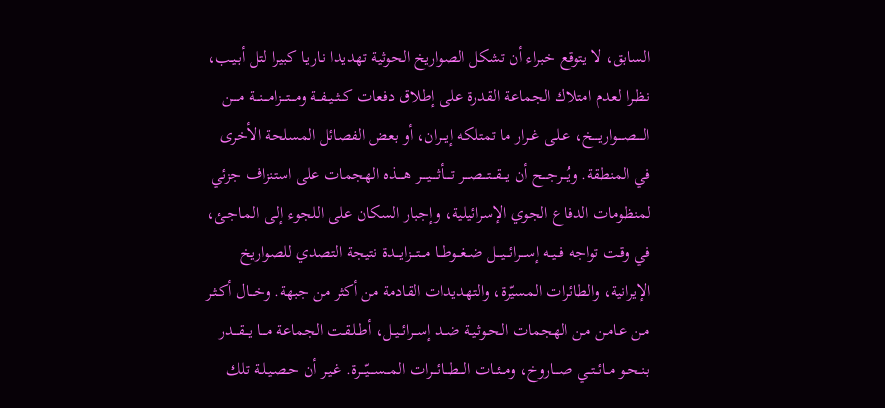السابق، لا يتوقع خبراء أن تشكل الصواريخ الحوثية تهديدا نـاريـا كبيرا لتل أبـيـب، نـظـرا لعدم امتلاك الجماعة القدرة على إطلاق دفعات كــثــيــفــة ومـــتـــزامـــنـــة مــــن الــــصــــواريــــخ، عـلـى غــرار ما تمتلكه إيـــران، أو بعض الفصائل المسلحة الأخرى في المنطقة. ويُـــرجـــح أن يـــقـــتـــصـــر تــــأثــــيــــر هــــذه الهجمات على استنزاف جزئي لمنظومات الدفاع الجوي الإسرائيلية، وإجبار السكان على اللجوء إلـى المـاجـئ، في وقـت تواجه فــيــه إســـرائـــيـــل ضــغــوطــا مـــتـــزايـــدة نتيجة التصدي للصواريخ الإيرانية، والطائرات المسيّرة، والتهديدات القادمة من أكثر من جبهة. وخـــال أكـثـر مـن عـامـن مـن الهجمات الـحـوثـيـة ضــد إســرائــيــل، أطـلـقـت الجماعة مـــا يـــقـــدر بـنـحـو مــائــتــي صـــاروخ، ومــئــات الـــطـــائـــرات المـــســـيّـــرة. غـيـر أن حـصـيـلـة تلك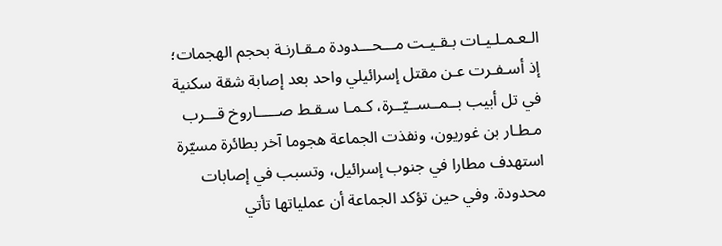الـعـمـلـيـات بـقـيـت مـــحـــدودة مـقـارنـة بحجم الهجمات؛ إذ أسـفـرت عـن مقتل إسرائيلي واحد بعد إصابة شقة سكنية في تل أبيب بــمــســيّــرة، كـمـا سـقـط صـــــاروخ قـــرب مـطـار بن غوريون، ونفذت الجماعة هجوما آخر بطائرة مسيّرة استهدف مطارا في جنوب إسرائيل، وتسبب في إصابات محدودة. وفي حين تؤكد الجماعة أن عملياتها تأتي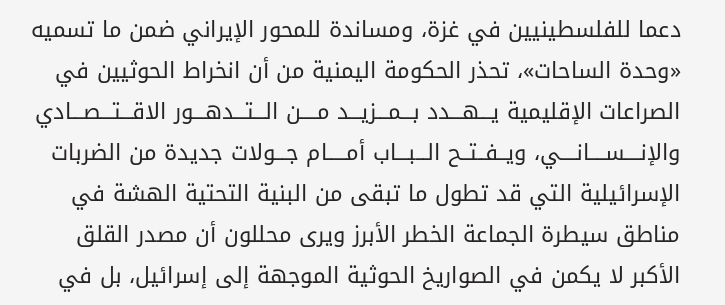دعما للفلسطينيين في غزة، ومساندة للمحور الإيراني ضمن ما تسميه «وحدة الساحات»، تحذر الحكومة اليمنية من أن انخراط الحوثيين في الصراعات الإقليمية يـــهـــدد بـــمـــزيـــد مــــن الـــتـــدهـــور الاقـــتـــصـــادي والإنــــســــانــــي، ويــفــتــح الـــبـــاب أمـــــام جـــولات جديدة من الضربات الإسرائيلية التي قد تطول ما تبقى من البنية التحتية الهشة في مناطق سيطرة الجماعة الخطر الأبرز ويرى محللون أن مصدر القلق الأكبر لا يكمن في الصواريخ الحوثية الموجهة إلى إسرائيل، بل في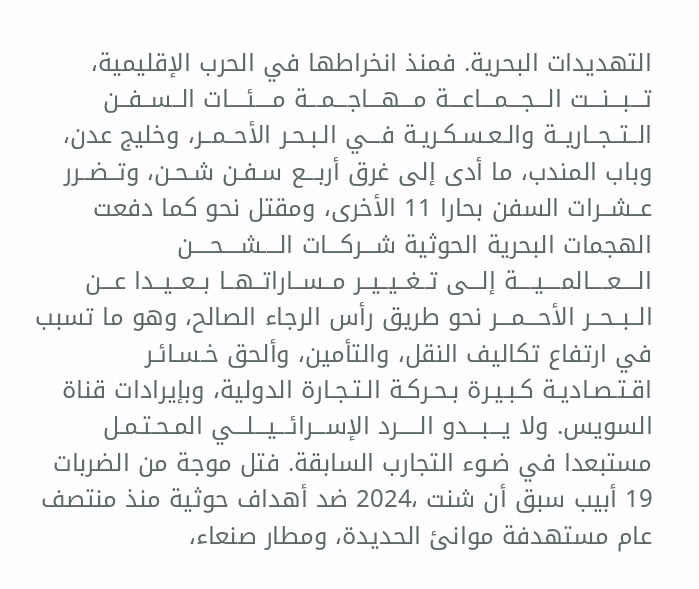التهديدات البحرية. فمنذ انخراطها في الحرب الإقليمية، تـــبـــنـــت الـــجـــمـــاعـــة مـــهـــاجـــمـــة مــــئــــات الــســفــن الــتــجــاريــة والـعـسـكـريـة فـــي الـبـحـر الأحــمــر، وخليج عدن، وباب المندب، ما أدى إلى غرق أربـــع سـفـن شـحـن، وتــضــرر عــشــرات السفن بحارا 11 الأخرى، ومقتل نحو كما دفعت الهجمات البحرية الحوثية شـــركـــات الــــشــــحــــن الــــعــــالمــــيــــة إلـــى تــغــيــيــر مــســاراتــهــا بــعــيــدا عـــن الــبــحــر الأحـــمـــر نحو طريق رأس الرجاء الصالح، وهو ما تسبب في ارتفاع تكاليف النقل، والتأمين، وألحق خـسـائـر اقـتـصـاديـة كـبـيـرة بـحـركـة الـتـجـارة الدولية، وبإيرادات قناة السويس. ولا يـــبـــدو الـــــرد الإســـرائـــيـــلـــي المـحـتـمـل مستبعدا في ضـوء التجارب السابقة. فتل موجة من الضربات 19 أبيب سبق أن شنت ،2024 ضد أهداف حوثية منذ منتصف عام مستهدفة موانئ الحديدة، ومطار صنعاء،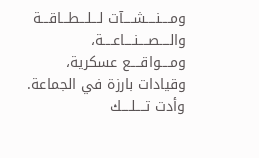ومــــنــــشــــآت لـــلـــطـــاقـــة والــــصــــنــــاعــــة، ومــــواقــــع عسكرية، وقيادات بارزة في الجماعة. وأدت تــــلــــك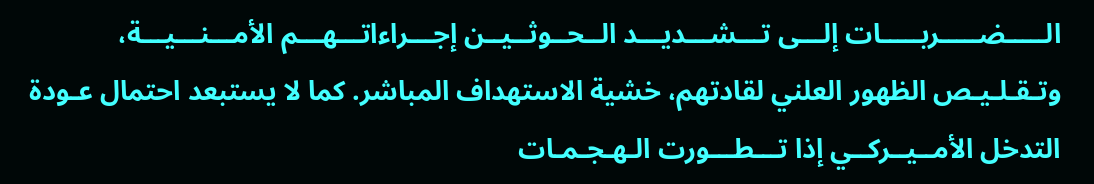الـــــضـــــربـــــات إلـــى تـــشـــديـــد الــحــوثــيــن إجـــراءاتـــهـــم الأمـــنـــيـــة، وتـقـلـيـص الظهور العلني لقادتهم، خشية الاستهداف المباشر. كما لا يستبعد احتمال عـودة التدخل الأمــيــركــي إذا تـــطـــورت الـهـجـمـات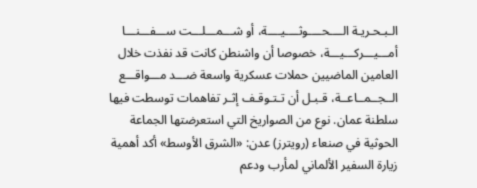الـبـحـريـة الــــحــــوثــــيــــة، أو شـــمـــلـــت ســـفـــنـــا أمـــيـــركـــيـــة، خصوصا أن واشنطن كانت قد نفذت خلال العامين الماضيين حملات عسكرية واسعة ضـــد مـــواقـــع الــجــمــاعــة، قـبـل أن تـتـوقـف إثـر تفاهمات توسطت فيها سلطنة عمان. نوع من الصواريخ التي استعرضتها الجماعة الحوثية في صنعاء (رويترز) عدن: «الشرق الأوسط» أكد أهمية زيارة السفير الألماني لمأرب ودعم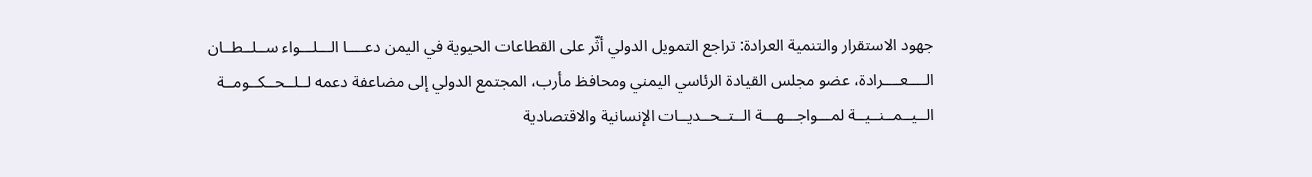جهود الاستقرار والتنمية العرادة: تراجع التمويل الدولي أثّر على القطاعات الحيوية في اليمن دعــــا الـــلـــواء ســلــطــان الــــعــــرادة، عضو مجلس القيادة الرئاسي اليمني ومحافظ مأرب، المجتمع الدولي إلى مضاعفة دعمه لــلــحــكــومــة الــيــمــنــيــة لمـــواجـــهـــة الــتــحــديــات الإنسانية والاقتصادية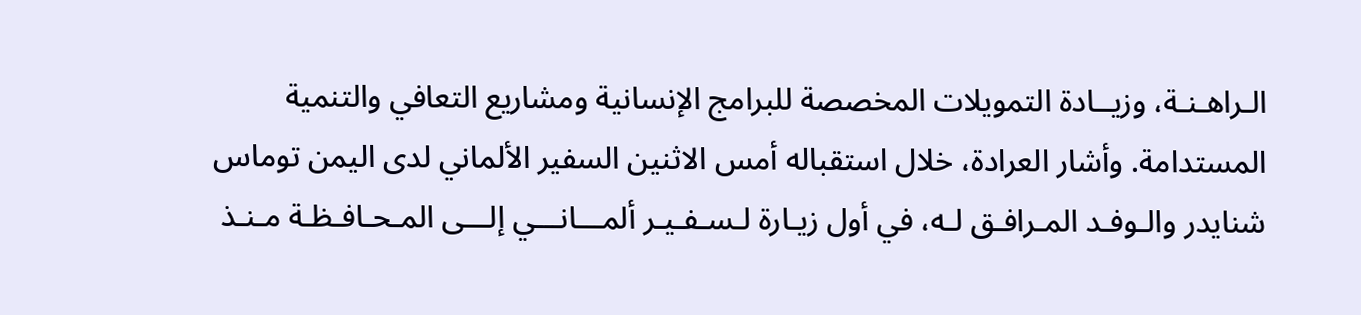الـراهـنـة، وزيــادة التمويلات المخصصة للبرامج الإنسانية ومشاريع التعافي والتنمية المستدامة. وأشار العرادة، خلال استقباله أمس الاثنين السفير الألماني لدى اليمن توماس شنايدر والـوفـد المـرافـق لـه، في أول زيـارة لـسـفـيـر ألمـــانـــي إلـــى المـحـافـظـة مـنـذ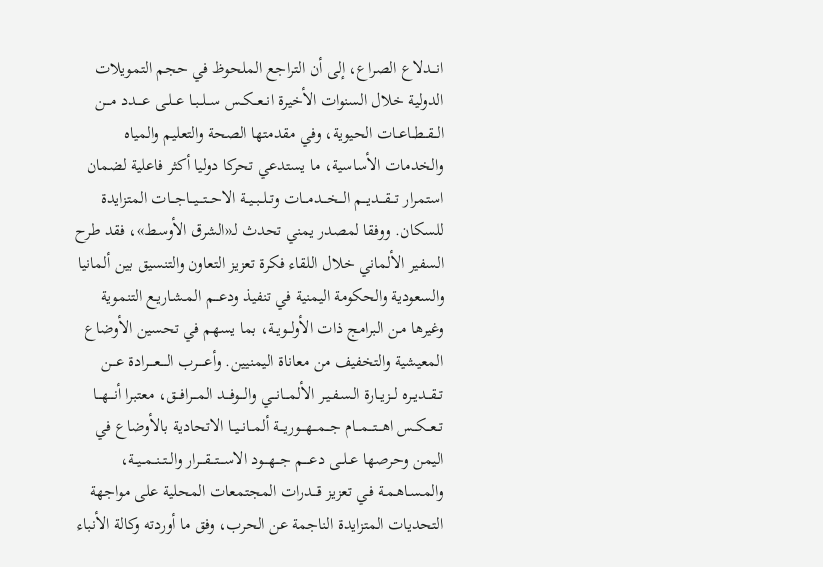انـــدلاع الصراع، إلى أن التراجع الملحوظ في حجم التمويلات الدولية خلال السنوات الأخيرة انــعــكــس ســلــبــا عــلــى عــــدد مـــن الــقــطــاعــات الحيوية، وفي مقدمتها الصحة والتعليم والمياه والخدمات الأساسية، ما يستدعي تحركا دوليا أكثر فاعلية لضمان استمرار تـــقـــديـــم الـــخـــدمـــات وتــلــبــيــة الاحـــتـــيـــاجـــات المتزايدة للسكان. ووفقا لمصدر يمني تحدث لـ«الشرق الأوسـط»، فقد طرح السفير الألماني خلال اللقاء فكرة تعزيز التعاون والتنسيق بين ألمانيا والسعودية والحكومة اليمنية في تنفيذ ودعـــم المـشـاريـع التنموية وغيرها مـن البرامج ذات الأولــويــة، بما يسهم في تحسين الأوضاع المعيشية والتخفيف من معاناة اليمنيين. وأعـــــرب الــــعــــرادة عـــن تــقــديــره لــزيــارة الـسـفـيـر الألمـــانـــي والـــوفـــد المـــرافـــق، معتبرا أنـــهـــا تــعــكــس اهـــتـــمـــام جـــمـــهـــوريـــة ألمــانــيــا الاتحادية بالأوضاع في اليمن وحرصها عــلــى دعــــم جـــهـــود الاســـتـــقـــرار والــتــنــمــيــة، والمـسـاهـمـة فـي تعزيز قـــدرات المجتمعات المحلية على مواجهة التحديات المتزايدة الناجمة عن الحرب، وفق ما أوردته وكالة الأنباء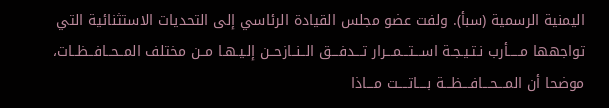اليمنية الرسمية (سبأ). ولفت عضو مجلس القيادة الرئاسي إلى التحديات الاستثنائية التي تواجهها مـــــأرب نـتـيـجـة اســـتـــمـــرار تـــدفـــق الــنــازحــن إلـيـهـا مــن مختلف المــحــافــظــات، موضحا أن المـــحـــافـــظـــة بــــاتــــت مـــاذا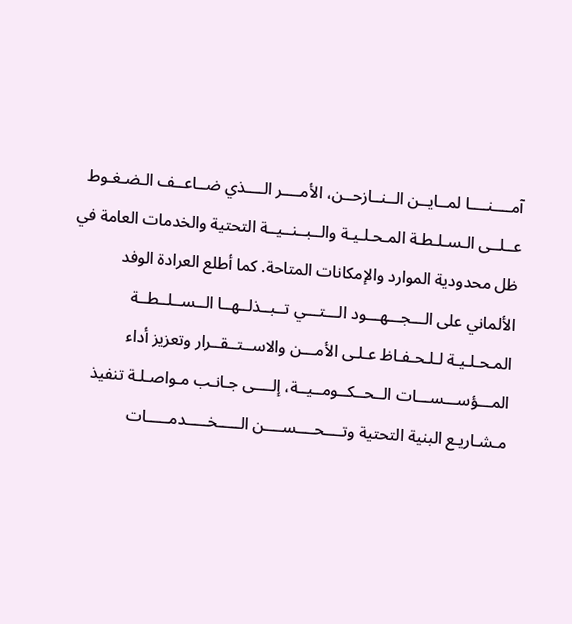آمــــنــــا لمــايــن الــنــازحــن، الأمــــر الــــذي ضــاعــف الـضـغـوط عــلــى الـسـلـطـة المـحـلـيـة والــبــنــيــة التحتية والخدمات العامة في ظل محدودية الموارد والإمكانات المتاحة. كما أطلع العرادة الوفد الألماني على الـــجـــهـــود الـــتـــي تــبــذلــهــا الــســلــطــة المـحـلـيـة لـلـحـفـاظ عـلـى الأمـــن والاســتــقــرار وتعزيز أداء المـــؤســـســـات الــحــكــومــيــة، إلــــى جـانـب مـواصـلـة تنفيذ مـشـاريـع البنية التحتية وتــــحــــســــن الـــــخـــــدمـــــات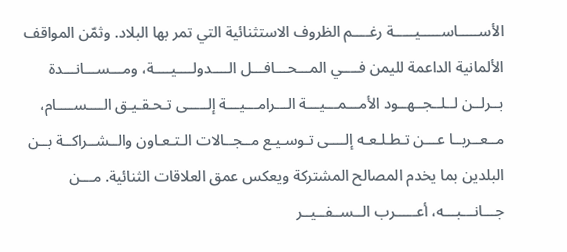الأســـــاســـــيـــــة رغــــم الظروف الاستثنائية التي تمر بها البلاد. وثمّن المواقف الألمانية الداعمة لليمن فــــي المـــحـــافـــل الــــدولــــيــــة، ومـــســـانـــدة بــرلــن لــلــجــهــود الأمـــمـــيـــة الـــرامـــيـــة إلـــــى تـحـقـيـق الــــســــام، مــعــربــا عـــن تـطـلـعـه إلــــى تـوسـيـع مــجــالات الـتـعـاون والــشــراكــة بــن البلدين بما يخدم المصالح المشتركة ويعكس عمق العلاقات الثنائية. مـــن جـــانـــبـــه، أعـــــرب الــســفــيــر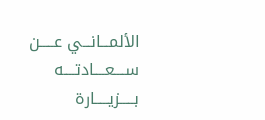الألمـــانـــي عـــــن ســــعــــادتــــه بـــــزيـــــارة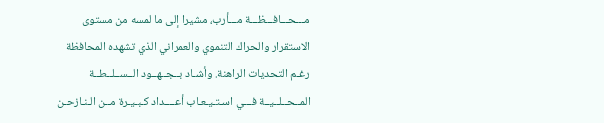مـــحـــافـــظـــة مـــأرب، مشيرا إلى ما لمسه من مستوى الاستقرار والحراك التنموي والعمراني الذي تشهده المحافظة رغـم التحديات الراهنة. وأشـاد بــجــهــود الــســلــطــة المــحــلــيــة فـــي اسـتـيـعـاب أعــــداد كـبـيـرة مــن الـنـازحـن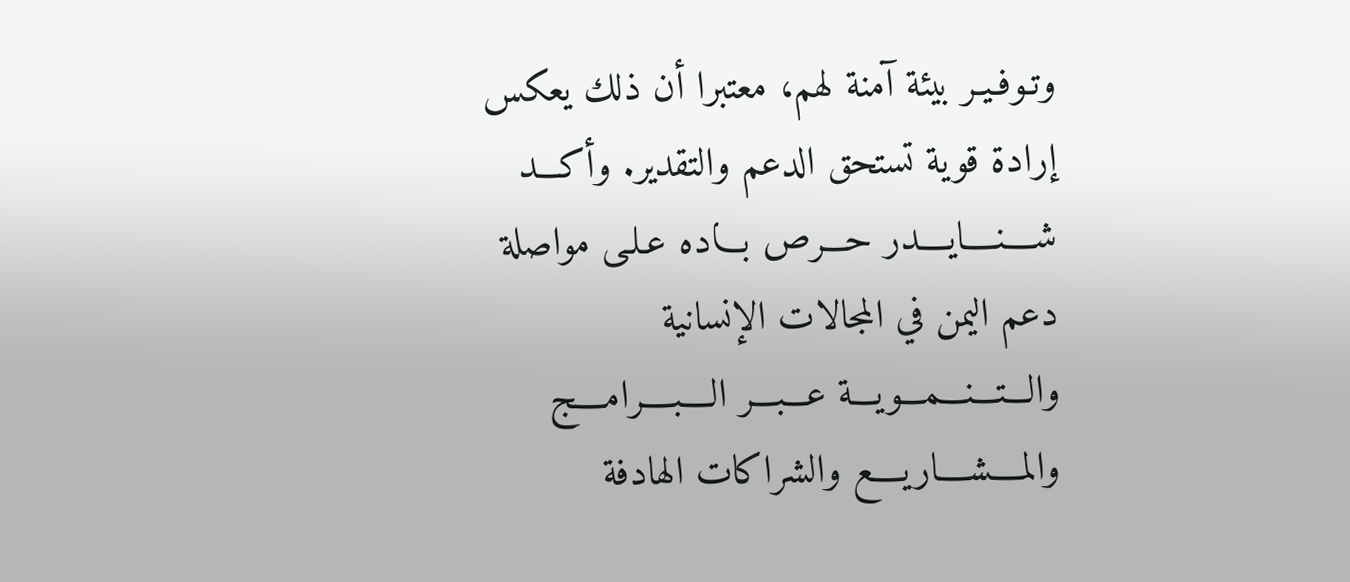وتـوفـيـر بيئة آمنة لهم، معتبرا أن ذلك يعكس إرادة قوية تستحق الدعم والتقدير. وأكـــد شــــنــــايــــدر حـــرص بـــاده عـلـى مواصلة دعم اليمن في المجالات الإنسانية والـــتـــنـــمـــويـــة عـــبـــر الــــبــــرامــــج والمــــشــــاريــــع والشراكات الهادفة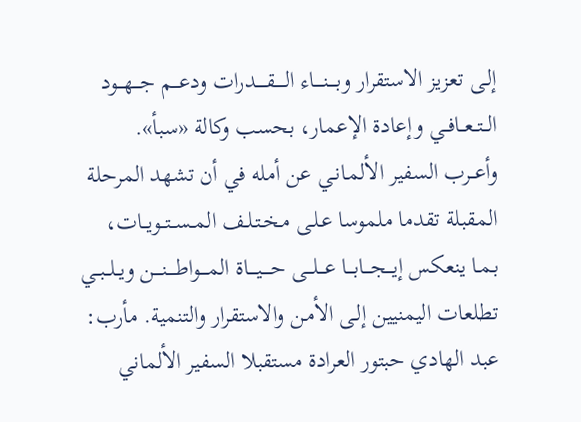إلـى تعزيز الاستقرار وبــــنــــاء الـــــقـــــدرات ودعـــم جـــهـــود الــتــعــافــي وإعادة الإعمار، بحسب وكالة «سبأ». وأعــرب السفير الألمـانـي عن أمله في أن تشهد المرحلة المقبلة تقدما ملموسا عـلـى مـخـتـلـف المــســتــويــات، بـمـا ينعكس إيـــجـــابـــا عـــلـــى حــــيــــاة المــــواطــــنــــن ويــلــبــي تطلعات اليمنيين إلـى الأمـن والاستقرار والتنمية. مأرب: عبد الهادي حبتور العرادة مستقبلا السفير الألماني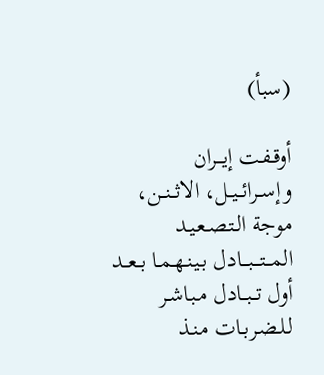(سبأ)

أوقـفـت إيـــران وإســرائــيــل، الاثــنــن، موجة الـتـصـعـيـد المـــتـــبـــادل بـيـنـهـمـا بــعــد أول تــبــادل مـبـاشـر لـلـضـربـات مـنـذ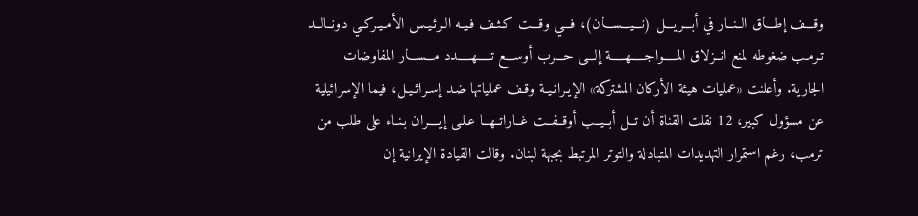وقـــف إطـــاق الــنــار في أبـــريـــل (نـــيـــســـان)، فـــي وقـــت كـثـف فـيـه الـرئـيـس الأمـيـركـي دونــالــد تـرمـب ضغوطه لمنع انــزلاق المـــــواجـــــهـــــة إلـــى حـــرب أوســـع تـــــهـــــدد مـــســـار المفاوضات الجارية. وأعلنت «عمليات هيئة الأركان المشتركة» الإيـرانـيـة وقـف عملياتها ضـد إسـرائـيـل، فيما الإسرائيلية عن مسؤول كبير، 12 نقلت القناة أن تــل أبــيــب أوقــفــت غــاراتــهــا عـلـى إيــــران بـنـاء على طلب من ترمب، رغم استمرار التهديدات المتبادلة والتوتر المرتبط بجبهة لبنان. وقالت القيادة الإيرانية إن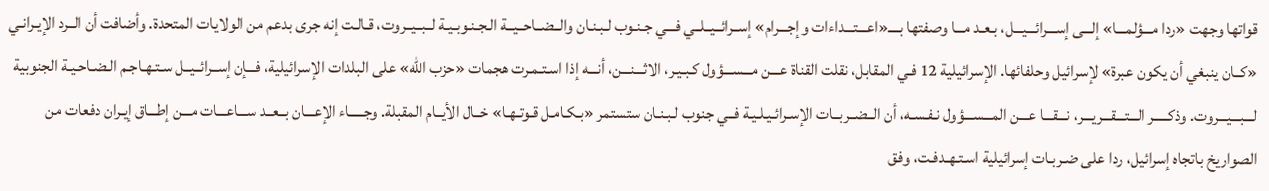قواتها وجهت «ردا مـــؤلمـــا» إلـــى إســـرائـــيـــل، بـعـد مـــا وصفتها بــــ«اعـــتـــداءات وإجـــرام» إســرائــيــلــي فـــي جـنـوب لـبـنـان والــضــاحــيــة الـجـنـوبـيـة لــبــيــروت، قـالـت إنه جرى بدعم من الولايات المتحدة. وأضافت أن الــرد الإيـرانـي «كــان ينبغي أن يكون عبرة» لإسرائيل وحلفائها. الإسرائيلية 12 فـي المقابل، نقلت القناة عـــن مـــســـؤول كـبـيـر، الاثـــنـــن، أنـــه إذا اسـتـمـرت هجمات «حزب الله» على البلدات الإسرائيلية، فـــإن إســرائــيــل سـتـهـاجـم الـضـاحـيـة الجنوبية لـــبـــيـــروت. وذكـــــر الـــتـــقـــريـــر، نـــقـــا عـــن المـــســـؤول نـفـسـه، أن الــضــربــات الإسـرائـيـلـيـة فــي جنوب لـبـنـان ستستمر «بـكـامـل قـوتـهـا» خــال الأيــام المقبلة. وجـــــاء الإعـــان بــعــد ســـاعـــات مـــن إطـــاق إيـران دفعات من الصواريخ باتجاه إسرائيل، ردا على ضـربـات إسرائيلية اسـتـهـدفـت، وفق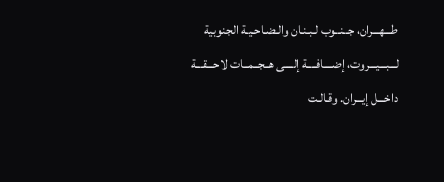طـــهـــران، جــنــوب لـبـنـان والـضـاحـيـة الجنوبية لـــبـــيـــروت، إضــــافــــة إلــــى هــجــمــات لاحـــقـــة داخـــل إيـــران. وقـالـت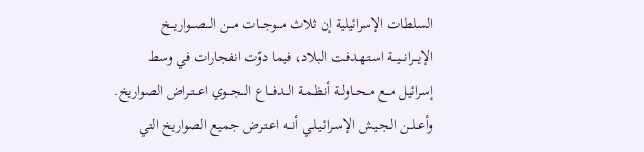السلطات الإسرائيلية إن ثلاث مـــوجـــات مـــن الـــصـــواريـــخ الإيـــرانـــيـــة اسـتـهـدفـت البلاد، فيما دوّت انفجارات في وسط إسرائيل مـــع مــحــاولــة أنـظـمـة الـــدفـــاع الـــجـــوي اعــتــراض الصواريخ. وأعــلــن الـجـيـش الإسـرائـيـلـي أنـــه اعـتـرض جميع الصواريخ التي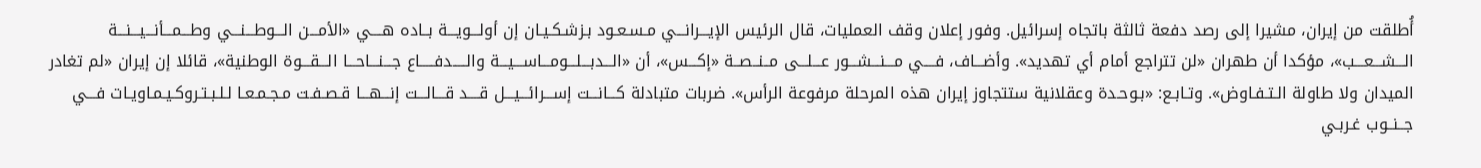أُطلقت من إيران، مشيرا إلى رصد دفعة ثالثة باتجاه إسرائيل. وفور إعلان وقف العمليات، قال الرئيس الإيـــرانـــي مـسـعـود بـزشـكـيـان إن أولـــويـــة بــاده هــــي «الأمـــن الـــوطـــنـــي وطـــمـــأنـــيـــنـــة الـــشـــعـــب»، مؤكدا أن طهران «لن تتراجع أمام أي تهديد». وأضـــاف، فــــي مـــنـــشـــور عـــلـــى مــنــصــة «إكـــس»، أن «الـــدبـــلـــومـــاســـيـــة والـــــدفـــــاع جـــنـــاحـــا الـــقـــوة الوطنية»، قائلا إن إيران «لم تغادر الميدان ولا طاولة الـتـفـاوض». وتـابـع: «بـوحـدة وعقلانية ستتجاوز إيران هذه المرحلة مرفوعة الرأس». ضربات متبادلة كـــانـــت إســـرائـــيـــل قــــد قـــالـــت إنـــهـــا قـصـفـت مـجـمـعـا لـلـبـتـروكـيـمـاويـات فـــي جــنــوب غـربـي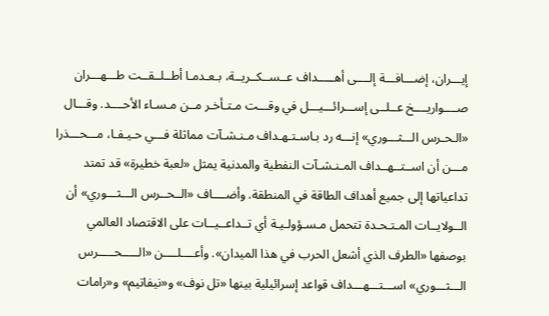إيـــران، إضـــافـــة إلــــى أهـــــداف عــســكــريــة، بـعـدمـا أطــلــقــت طـــهـــران صــــواريــــخ عــلــى إســـرائـــيـــل في وقـــت مـتـأخـر مــن مـسـاء الأحــــد. وقـــال «الـحـرس الـــثـــوري» إنـــه رد بـاسـتـهـداف مـنـشـآت مماثلة فـــي حـيـفـا، مـــحـــذرا مـــن أن اســتــهــداف المـنـشـآت النفطية والمدنية يمثل «لعبة خطيرة» قد تمتد تداعياتها إلى جميع أهداف الطاقة في المنطقة. وأضــــاف «الــحــرس الـــثـــوري» أن الــولايــات المـتـحـدة تتحمل مـسـؤولـيـة أي تــداعــيــات على الاقتصاد العالمي بوصفها «الطرف الذي أشعل الحرب في هذا الميدان». وأعــــلــــن «الـــــحـــــرس الـــثـــوري» اســـتـــهـــداف قواعد إسرائيلية بينها «تل نوف» و«نيفاتيم» و«رامات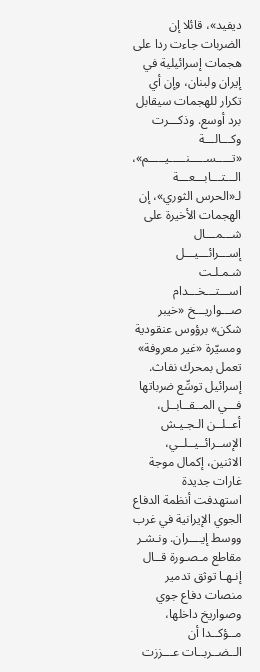ديفيد»، قائلا إن الضربات جاءت ردا على هجمات إسرائيلية في إيران ولبنان، وإن أي تكرار للهجمات سيقابل برد أوسع. وذكـــرت وكـــالـــة «تـــــســـــنـــــيـــــم»، الـــتـــابـــعـــة لـ«الحرس الثوري»، إن الهجمات الأخيرة على شـــمـــال إســـرائـــيـــل شـمـلـت اســـتـــخـــدام صـــواريـــخ «خيبر شكن» برؤوس عنقودية ومسيّرة «غير معروفة» تعمل بمحرك نفاث. إسرائيل توسِّع ضرباتها فـــي المــقــابــل، أعــلــن الـجـيـش الإســرائــيــلــي، الاثنين، إكمال موجة غارات جديدة استهدفت أنظمة الدفاع الجوي الإيرانية في غرب ووسط إيــــران. ونـشـر مقاطع مـصـورة قــال إنـهـا توثق تدمير منصات دفاع جوي وصواريخ داخلها، مــؤكــدا أن الــضــربــات عـــززت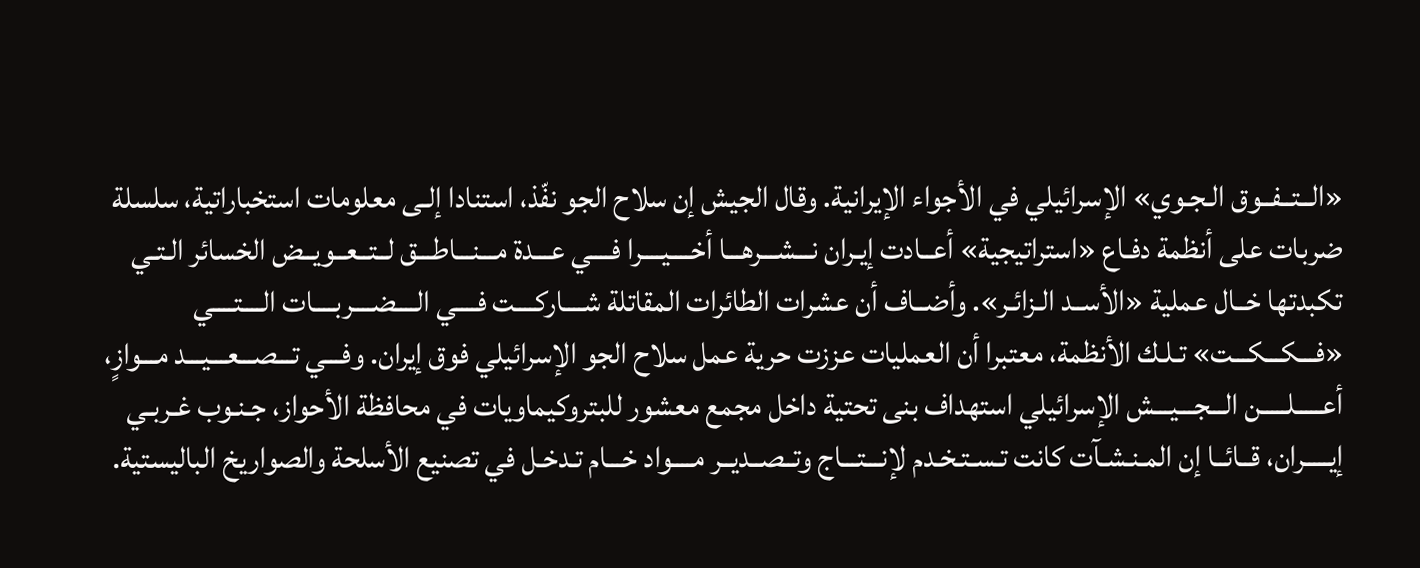«الــتــفــوق الـجـوي» الإسرائيلي في الأجواء الإيرانية. وقال الجيش إن سلاح الجو نفّذ، استنادا إلـى معلومات استخباراتية، سلسلة ضربات على أنظمة دفـاع «استراتيجية» أعــادت إيـران نـــشـــرهـــا أخــــيــــرا فــــي عـــدة مـــنـــاطـــق لــتــعــويــض الخسائر الـتـي تكبدتها خــال عملية «الأســد الـزائـر». وأضــاف أن عشرات الطائرات المقاتلة شــــاركــــت فــــي الــــضــــربــــات الــــتــــي «فـــكـــكـــت» تـلـك الأنظمة، معتبرا أن العمليات عززت حرية عمل سلاح الجو الإسرائيلي فوق إيران. وفـــي تـــصـــعـــيـــد مـــوازٍ، أعـــــلـــــن الـــجـــيـــش الإسرائيلي استهداف بنى تحتية داخل مجمع معشور للبتروكيماويات في محافظة الأحواز، جـنـوب غـربـي إيـــــران، قــائــا إن المـنـشـآت كانت تـسـتـخـدم لإنـــتـــاج وتــصــديــر مــــواد خـــام تـدخـل في تصنيع الأسلحة والصواريخ الباليستية.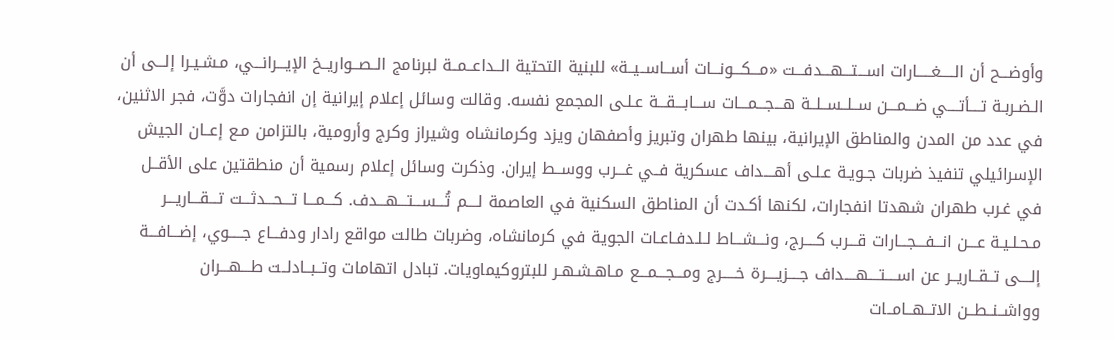وأوضـــح أن الـــــغـــــارات اســـتـــهـــدفـــت «مـــكـــونـــات أســاســيــة» للبنية التحتية الــداعــمــة لبرنامج الــصــواريــخ الإيـــرانـــي، مـشـيـرا إلـــى أن الـضـربـة تــــأتــــي ضـــمـــن ســلــســلــة هـــجـــمـــات ســـابـــقـــة عـلـى المجمع نفسه. وقالت وسائل إعلام إيرانية إن انفجارات دوَّت، فجر الاثنين، في عدد من المدن والمناطق الإيرانية، بينها طهران وتبريز وأصفهان ويزد وكرمانشاه وشيراز وكرج وأرومية، بالتزامن مـع إعــان الجيش الإسرائيلي تنفيذ ضربات جـويـة عـلـى أهــــداف عسكرية فــي غـــرب ووســط إيران. وذكرت وسائل إعلام رسمية أن منطقتين على الأقــل في غـرب طهران شهدتا انفجارات، لكنها أكـدت أن المناطق السكنية في العاصمة لــــم تُـــســـتـــهـــدف. كـــمـــا تـــحـــدثـــت تـــقـــاريـــر مـحـلـيـة عـــن انـــفـــجـــارات قـــرب كــــرج، ونـــشـــاط لـلـدفـاعـات الجوية في كرمانشاه، وضربات طالت مواقع رادار ودفـــاع جـــــوي، إضـــافـــة إلــــى تــقــاريــر عن اســــتــــهــــداف جــــزيــــرة خـــــرج ومـــجـــمـــع مـاهـشـهـر للبتروكيماويات. تبادل اتهامات وتــبــادلــت طـــهـــران وواشــنــطــن الاتــهــامــات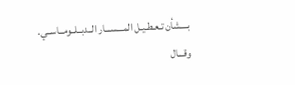بــــشأن تـعـطـيـل المـــســـار الــدبــلــومــاســي. وقـــال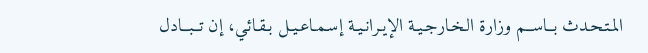المـتـحـدث بــاســم وزارة الـخـارجـيـة الإيـرانـيـة إسـمـاعـيـل بـقـائـي، إن تــبــادل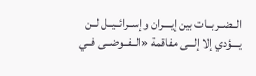الــضــربــات بين إيــــران وإســرائــيــل لــن يــــؤدي إلا إلـــى مفاقمة «الــفــوضــى فــي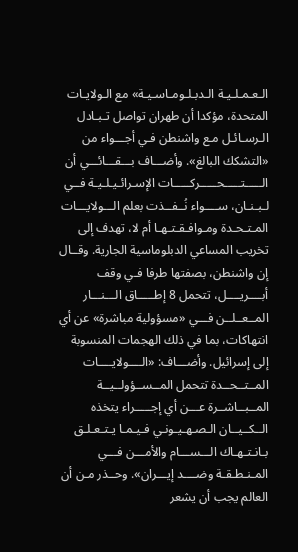الـعـمـلـيـة الـدبـلـومـاسـيـة» مع الـولايـات المتحدة، مؤكدا أن طهران تواصل تـبـادل الـرسـائـل مـع واشنطن فـي أجـــواء من «التشكك البالغ». وأضـــاف بـــقـــائـــي أن الـــــتـــــحـــــركـــــات الإسـرائـيـلـيـة فــي لـبـنـان، ســــواء نُــفــذت بعلم الـــولايـــات المـتـحـدة ومـوافـقـتـهـا أم لا، تهدف إلى تخريب المساعي الدبلوماسية الجارية. وقــال إن واشنطن، بصفتها طرفا فـي وقف أبــــريــــل، تتحمل 8 إطـــــاق الـــنـــار المــعــلــن فـــي «مسؤولية مباشرة» عن أي انتهاكات، بما في ذلك الهجمات المنسوبة إلى إسرائيل. وأضـــاف: «الــــولايــــات المــتــحــدة تتحمل المــســؤولــيــة المــبــاشــرة عـــن أي إجـــــراء يتخذه الــكــيــان الـصـهـيـونـي فـيـمـا يـتـعـلـق بـانـتـهـاك الـــســـام والأمـــن فـــي المـنـطـقـة وضــــد إيـــران». وحــذر مـن أن العالم يجب أن يشعر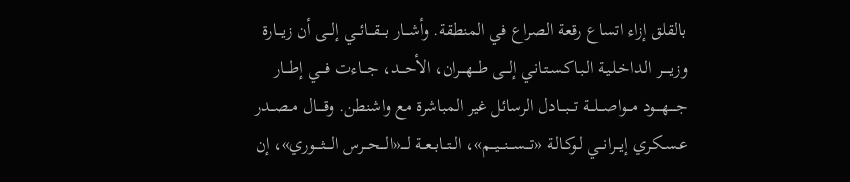بالقلق إزاء اتساع رقعة الصراع في المنطقة. وأشـــار بـــقـــائـــي إلـــى أن زيـــارة وزيـــــر الـداخـلـيـة الـبـاكـسـتـانـي إلـــى طـــهـــران، الأحـــد، جـــاءت فــــي إطـــار جــــهــــود مـــواصـــلـــة تـــبـــادل الرسائل غير المباشرة مع واشنطن. وقــــال مــصــدر عـسـكـري إيـــرانـــي لـوكـالـة «تـــســـنـــيـــم»، الــتــابــعــة لــــ«الـــحـــرس الــــثــــوري»، إن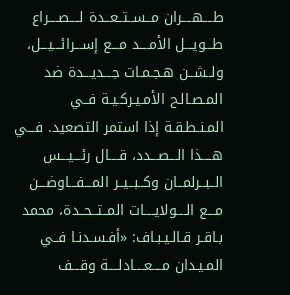طــــهــــران مــســتــعــدة لــــصــــراع طـــويـــل الأمــــد مـــع إســـرائـــيـــل، ولــشــن هـجـمـات جـــديـــدة ضد المـصـالـح الأمـيـركـيـة فــي المـنـطـقـة إذا استمر التصعيد. فـــي هــــذا الـــصـــدد، قــــال رئـــيـــس الــبــرلمــان وكــبــيــر المـــفـــاوضـــن مـــع الــــولايــــات المــتــحــدة، محمد بـاقـر قـالـيـبـاف: «أفـسـدنـا فــي المـيـدان مــــعــــادلــــة وقـــف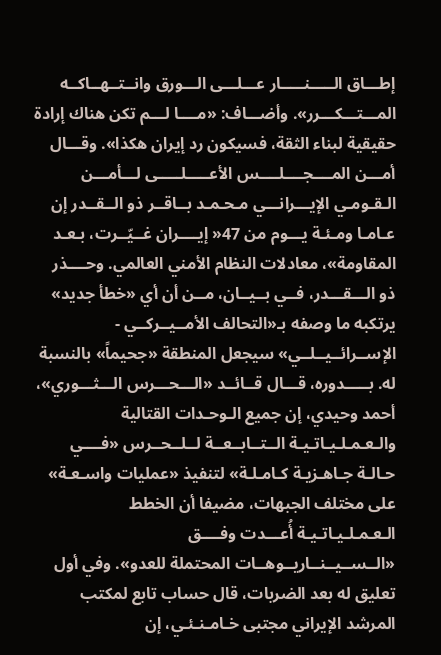إطـــاق الـــــنـــــار عـــلـــى الـــورق وانــتــهــاكــه المـــتـــكـــرر». وأضـــاف: «مــــا لـــم تكن هناك إرادة حقيقية لبناء الثقة، فسيكون رد إيران هكذا». وقـــال أمـــن المــــجــــلــــس الأعـــــلـــــى لـــأمـــن الـقـومـي الإيـــرانـــي مـحـمـد بــاقــر ذو الــقــدر إن عـامـا ومـئـة يـــوم من 47« إيــــران غــيّــرت، بـعـد المقاومة»، معادلات النظام الأمني العالمي. وحــــذر ذو الـــقـــدر، فــي بــيــان، مــن أن أي «خطأ جديد» يرتكبه ما وصفه بـ«التحالف الأمــيــركــي - الإســرائــيــلــي» سيجعل المنطقة «جحيماً» بالنسبة له. بـــــدوره، قـــال قــائــد «الـــحـــرس الـــثـــوري»، أحمد وحيدي، إن جميع الـوحـدات القتالية والـعـمـلـيـاتـيـة الــتــابــعــة لــلــحــرس «فــــي حـالـة جـاهـزيـة كـامـلـة» لتنفيذ «عمليات واسـعـة» على مختلف الجبهات، مضيفا أن الخطط الـعـمـلـيـاتـيـة أُعـــدت وفــــق «الــســيــنــاريــوهــات المحتملة للعدو». وفي أول تعليق له بعد الضربات، قال حساب تابع لمكتب المرشد الإيراني مجتبى خـامـنـئـي، إن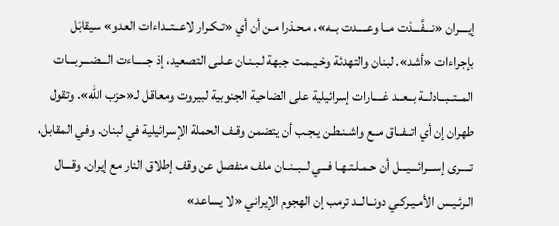إيــــران «نـــفَّـــذت مــا وعــــدت بــه»، مـحـذرا مـن أن أي «تـكـرار لاعــتــداءات العدو» سيقابَل بإجراءات «أشد». لبنان والتهدئة وخـيـمـت جبهة لـبـنـان عـلـى التصعيد، إذ جـــــاءت الـــضـــربـــات المــتــبــادلــة بــعــد غــــارات إسرائيلية على الضاحية الجنوبية لبيروت ومعاقل لـ«حزب الله». وتقول طهران إن أي اتــفــاق مــع واشـنـطـن يـجـب أن يتضمن وقـف الحملة الإسرائيلية في لبنان. وفي المقابل، تــــرى إســـرائـــيـــل أن حـمـلـتـهـا فـــي لــبــنــان ملف منفصل عن وقف إطلاق النار مع إيران. وقـــال الـرئـيـس الأمـيـركـي دونــالــد ترمب إن الهجوم الإيراني «لا يساعد»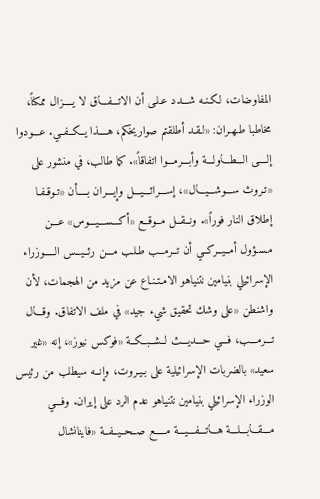المفاوضات، لـكـنـه شـــدد عـلـى أن الاتـــفـــاق لا يــــزال ممكناً، مخاطبا طـهـران: «لـقـد أطلقتم صواريخكم، هــــذا يــكــفــي. عـــودوا إلــــى الـــطـــاولـــة وأبـــرمـــوا اتفاقاً». كما طالب، في منشور على «تـروث ســـوشـــيـــال»، إســـرائـــيـــل وإيـــران بــــأن «تـوقـفـا إطلاق النار فوراً». ونــقــل مــوقــع «أكـــســـيـــوس» عـــن مـسـؤول أمــيــركــي أن تــرمــب طـلـب مـــن رئــيــس الـــــوزراء الإسرائيلي بنيامين نتنياهو الامـتـنـاع عن مزيد من الهجمات، لأن واشنطن «على وشك تحقيق شيء جيد» في ملف الاتفاق. وقـــال تـــرمـــب، فـــي حـــديـــث لــشــبــكــة «فوكس نيوز»، إنه «غير سعيد» بالضربات الإسرائيلية على بـيـروت، وإنــه سيطلب من رئيس الوزراء الإسرائيلي بنيامين نتنياهو عدم الرد على إيران. وفـــي مـــقـــابـــلـــة هـــاتـــفـــيـــة مـــــع صــحــيــفــة «فاينانشال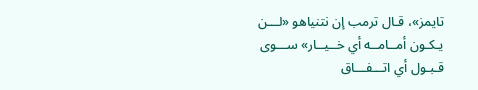تايمز»، قـال ترمب إن نتنياهو «لـــن يـكـون أمــامــه أي خــيــار» ســـوى قـبـول أي اتـــفـــاق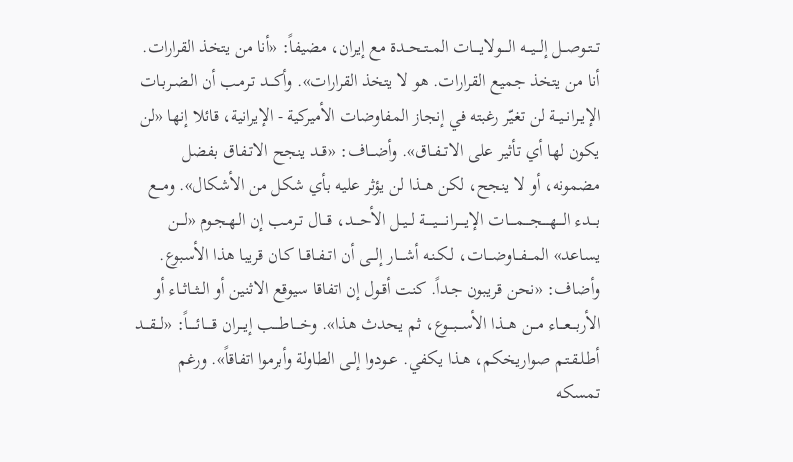تــتــوصــل إلـــيـــه الــــولايــــات المــتــحــدة مع إيران، مضيفاً: «أنا من يتخذ القرارات. أنا من يتخذ جميع القرارات. هو لا يتخذ القرارات». وأكـــد تـرمـب أن الـضـربـات الإيــرانــيــة لن تغيّر رغبته في إنجاز المفاوضات الأميركية - الإيرانية، قائلا إنها «لن يكون لها أي تأثير على الاتــفــاق». وأضـــاف: «قــد ينجح الاتـفـاق بفضل مضمونه، أو لا ينجح، لكن هــذا لن يؤثر عليه بأي شكل من الأشكال». ومـــع بـــدء الــــهــــجــــمــــات الإيـــــرانـــــيـــــة لــيــل الأحــــد، قـــال تـرمـب إن الـهـجـوم «لـــن يساعد» المـــفـــاوضـــات، لـكـنـه أشــــار إلـــى أن اتــفــاقــا كـان قريبا هذا الأسبوع. وأضاف: «نحن قريبون جـداً. كنت أقـول إن اتفاقا سيوقع الاثنين أو الــثــاثــاء أو الأربـــعـــاء مـــن هـــذا الأســـبـــوع، ثم يحدث هذا». وخــــاطــــب إيـــران قـــــائـــــاً: «لـــقـــد أطـلـقـتـم صواريخكم، هـذا يكفي. عــودوا إلـى الطاولة وأبرموا اتفاقاً». ورغم تمسكه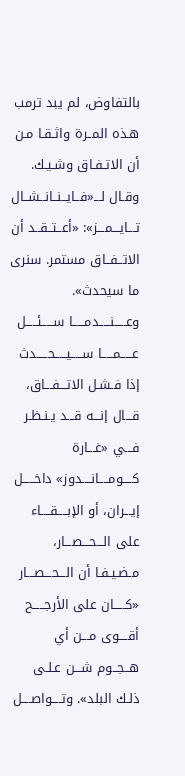بالتفاوض، لم يبد ترمب هـذه المــرة واثـقـا مـن أن الاتـفـاق وشـيـك. وقـال لـــ«فــايــنــانــشــال تـــايـــمـــز»: «أعــتــقــد أن الاتــفــاق مستمر. سنرى ما سيحدث». وعـــــنـــــدمـــــا ســـــئـــــل عـــــمـــــا ســـــيـــــحـــــدث إذا فـشـل الاتـــفـــاق، قـــال إنـــه قـــد يـنـظـر فـــي «غـــارة كــــومــــانــــدوز» داخـــــل إيـــران، أو الإبــــقــــاء على الـــحـــصـــار، مـضـيـفـا أن الـــحـــصـــار «كـــــان على الأرجـــــح أقــــوى مـــن أي هــجــوم شـــن عـلـى ذلـك البلد». وتــــواصــــل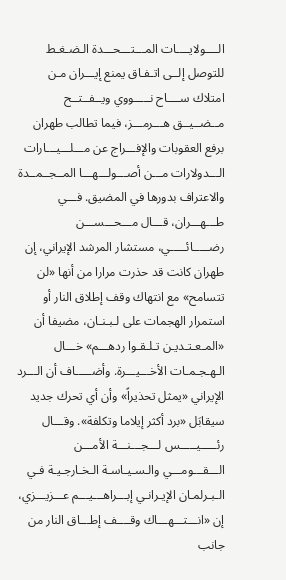الــــولايــــات المـــتـــحـــدة الـضـغـط للتوصل إلــى اتـفـاق يمنع إيـــران مـن امتلاك ســــاح نـــــووي ويــفــتــح مــضــيــق هـــرمـــز، فيما تطالب طهران برفع العقوبات والإفـــراج عن مـــلـــيـــارات الـــدولارات مـــن أصـــولـــهـــا المــجــمــدة والاعتراف بدورها في المضيق. فـــي طـــهـــران، قـــال مـــحـــســـن رضـــــائـــــي، مستشار المرشد الإيراني، إن طهران كانت قد حذرت مرارا من أنها «لن تتسامح» مع انتهاك وقف إطلاق النار أو استمرار الهجمات على لـبـنـان، مضيفا أن «المـعـتـديـن تـلـقـوا ردهـــم» خـــال الـهـجـمـات الأخـــيـــرة. وأضـــــاف أن الـــرد الإيراني «يمثل تحذيراً» وأن أي تحرك جديد سيقابَل «برد أكثر إيلاما وتكلفة». وقـــال رئـــــيـــــس لـــجـــنـــة الأمـــن الـــقـــومـــي والـسـيـاسـة الـخـارجـيـة فـي الـبـرلمـان الإيـرانـي إبـــراهـــيـــم عـــزيـــزي، إن «انـــتـــهـــاك وقــــف إطـــاق النار من جانب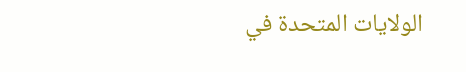الولايات المتحدة في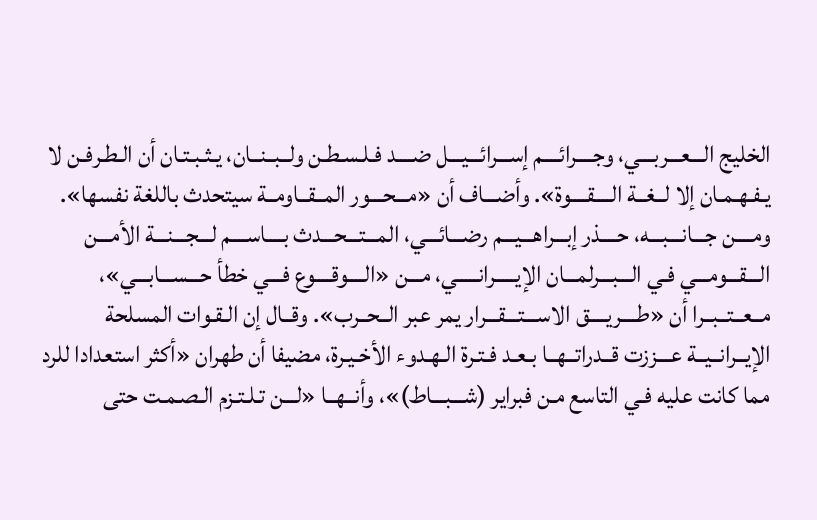الخليج الـــعـــربـــي، وجــــرائــــم إســـرائـــيـــل ضــــد فـلـسـطـن ولــبــنــان، يـثـبـتـان أن الـطـرفـن لا يـفـهـمـان إلا لــغــة الــــقــــوة». وأضـــاف أن «مـــحـــور المــقــاومــة سيتحدث باللغة نفسها». ومــــن جـــانـــبـــه، حــــذر إبـــراهـــيـــم رضـــائـــي، المـــتـــحـــدث بــــاســــم لـــجـــنـــة الأمـــن الـــقـــومـــي فـي الـــبـــرلمـــان الإيـــــرانـــــي، مـــن «الــــوقــــوع فـــي خطأ حـــســـابـــي»، مــعــتــبــرا أن «طــــريــــق الاســـتـــقـــرار يمر عبر الــحــرب». وقــال إن الـقـوات المسلحة الإيــرانــيــة عـــززت قــدراتــهــا بـعـد فـتـرة الـهـدوء الأخـيـرة، مضيفا أن طهران «أكثر استعدادا للرد مما كانت عليه فـي التاسع مـن فبراير (شـــبـــاط)»، وأنــهــا «لـــن تـلـتـزم الـصـمـت حتى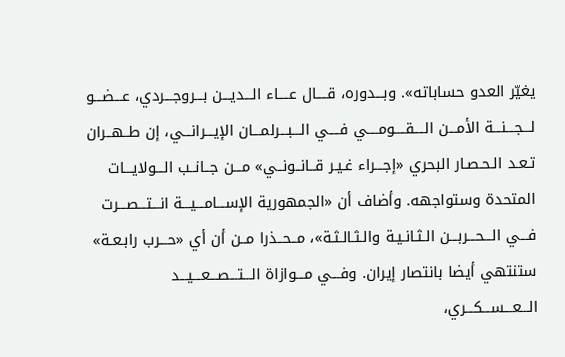يغيّر العدو حساباته». وبـــدوره، قــــال عــــاء الـــديـــن بـــروجـــردي، عـــضـــو لـــجـــنـــة الأمـــن الــــقــــومــــي فــــي الـــبـــرلمـــان الإيـــرانـــي، إن طــهــران تـعـد الـحـصـار البحري «إجـــراء غـيـر قــانــونــي» مـــن جــانــب الـــولايـــات المتحدة وستواجهه. وأضاف أن «الجمهورية الإســـامـــيـــة انـــتـــصـــرت فـــي الـــحـــربـــن الـثـانـيـة والـثـالـثـة»، مــحــذرا مــن أن أي «حـــرب رابـعـة» ستنتهي أيضا بانتصار إيران. وفـــي مـــوازاة الـــتـــصـــعـــيـــد الـــعـــســـكـــري،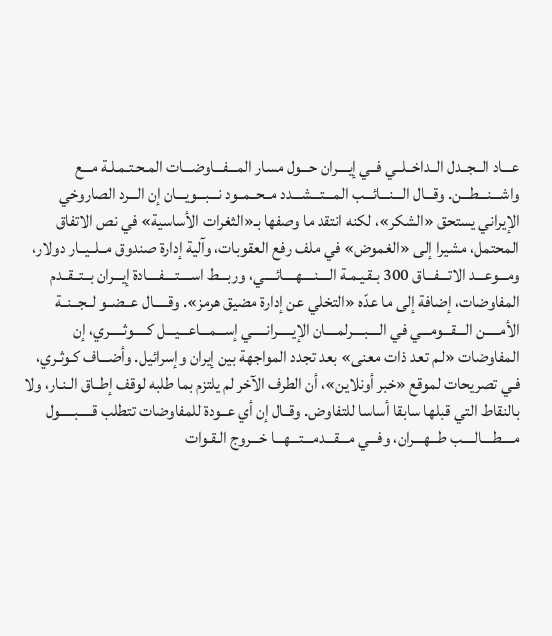عـــاد الــجــدل الــداخــلــي فــي إيــــران حـــول مسار المـــفـــاوضـــات المـحـتـمـلـة مـــع واشـــنـــطـــن. وقـــال الـــنـــائـــب المـــتـــشـــدد مــحــمــود نـــبـــويـــان إن الـــرد الصاروخي الإيراني يستحق «الشكر»، لكنه انتقد ما وصفها بـ«الثغرات الأساسية» في نص الاتفاق المحتمل، مشيرا إلى «الغموض» في ملف رفع العقوبات، وآلية إدارة صندوق مــلــيــار دولار، ومـــوعـــد الاتـــفـــاق 300 بـقـيـمـة الــــنــــهــــائــــي، وربـــط اســــتــــفــــادة إيـــران بــتــقــدم المفاوضات، إضافة إلى ما عدّه «التخلي عن إدارة مضيق هرمز». وقـــــال عــضــو لــجــنــة الأمـــــن الـــقـــومـــي في الــــبــــرلمــــان الإيـــــرانـــــي إســـمـــاعـــيـــل كـــــوثـــــري، إن المفاوضات «لـم تعد ذات معنى» بعد تجدد المواجهة بين إيران وإسرائيل. وأضـــاف كـوثـري، فـي تصريحات لموقع «خبر أونلاين»، أن الطرف الآخر لم يلتزم بما طلبه لوقف إطــاق الـنـار، ولا بالنقاط التي قبلها سابقا أساسا للتفاوض. وقــال إن أي عــودة للمفاوضات تتطلب قـــــبـــــول مــــطــــالــــب طـــهـــران، وفـــي مـــقـــدمـــتـــهـــا خـــروج الـقـوات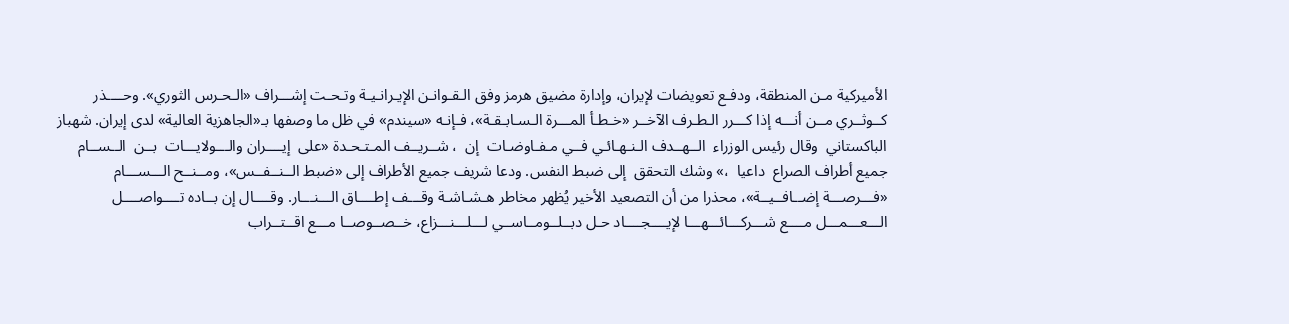الأميركية مـن المنطقة، ودفـع تعويضات لإيران، وإدارة مضيق هرمز وفق الـقـوانـن الإيـرانـيـة وتـحـت إشـــراف «الـحـرس الثوري». وحــــذر كــوثــري مــن أنـــه إذا كـــرر الـطـرف الآخــر «خـطـأ المـــرة الـسـابـقـة»، فـإنـه «سيندم» في ظل ما وصفها بـ«الجاهزية العالية» لدى إيران. شهباز ‌ الباكستاني ‌ وقال رئيس الوزراء  الــهــدف الـنـهـائـي فــي مـفـاوضـات  إن  ، شــريــف المـتـحـدة «على  إيــــران والـــولايـــات ‌ بــن ‌ الــســام جميع أطراف الصراع ‌ داعيا ‌ ،» وشك التحقق ‌ إلى ضبط النفس. ودعا شريف جميع الأطراف إلى «ضبط الــنــفــس»، ومــنــح الـــســـام «فـــرصـــة إضــافــيــة»، محذرا من أن التصعيد الأخير يُظهر مخاطر هـشـاشـة وقـــف إطــــاق الـــنـــار. وقــــال إن بــاده تــــواصــــل الـــعـــمـــل مــــع شـــركـــائـــهـــا لإيــــجــــاد حـل دبــلــومــاســي لـــلـــنـــزاع، خــصــوصــا مـــع اقــتــراب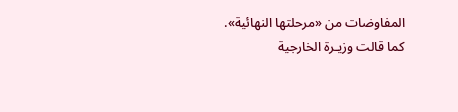المفاوضات من «مرحلتها النهائية». كما قالت وزيـرة الخارجية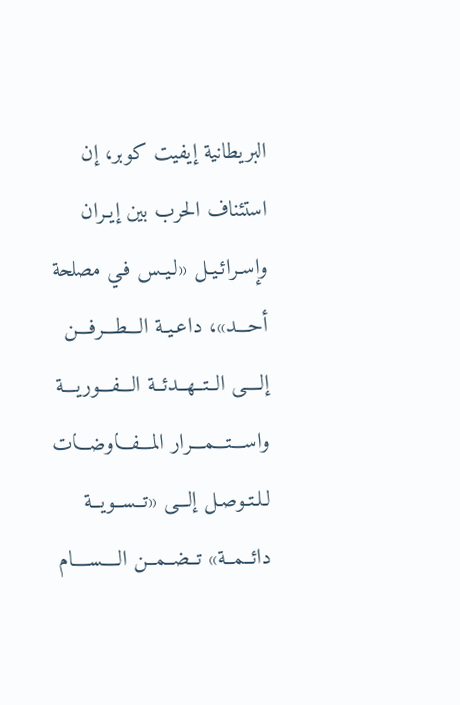البريطانية إيفيت كوبر، إن استئناف الحرب بين إيـران وإسـرائـيـل «لـيـس فـي مصلحة أحـــد»، داعـيـة الـــطـــرفـــن إلــــى الــتــهــدئــة الـــفـــوريـــة واســـتـــمـــرار المـــفـــاوضـــات لـلـتـوصـل إلـــى «تــســويــة دائــمــة» تــضــمــن الــــســــام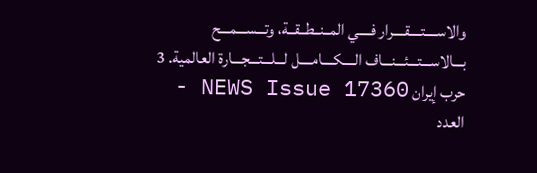والاســــتــــقــــرار فــــي المــنــطــقــة، وتـــســـمـــح بـــالاســـتـــئـــنـــاف الــــكــــامــــل لـــلـــتـــجـــارة العالمية. 3 حرب إيران NEWS Issue 17360 - العدد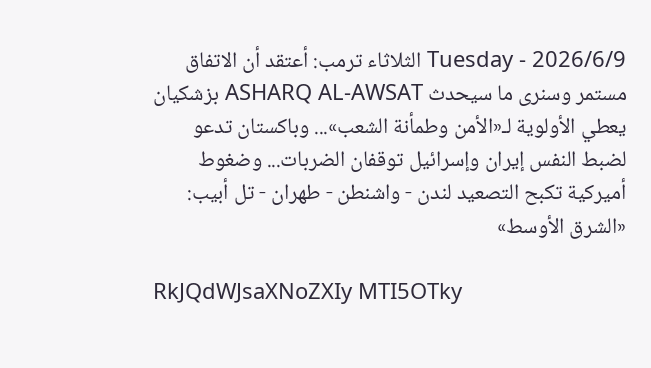Tuesday - 2026/6/9 الثلاثاء ترمب: أعتقد أن الاتفاق مستمر وسنرى ما سيحدث ASHARQ AL-AWSAT بزشكيان يعطي الأولوية لـ«الأمن وطمأنة الشعب»... وباكستان تدعو لضبط النفس إيران وإسرائيل توقفان الضربات... وضغوط أميركية تكبح التصعيد لندن - واشنطن - طهران - تل أبيب: «الشرق الأوسط»

RkJQdWJsaXNoZXIy MTI5OTky